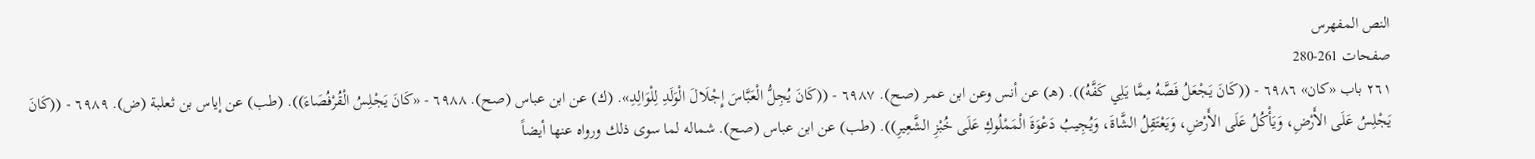النص المفهرس
صفحات 261-280
٢٦١ باب «كان» ٦٩٨٦ - ((كَانَ يَجْعَلُ فَصَّهُ مِمَّا يَلِي كَفَّهُ)). (هـ) عن أنس وعن ابن عمر (صح). ٦٩٨٧ - ((كَانَ يُجِلُّ الْعَبَّاسَ إِجْلَالَ الْوَلَدِ لِلْوَالِدِ». (ك) عن ابن عباس (صح). ٦٩٨٨ - «كَانَ يَجْلِسُ الْقُرْفُصَاءَ)). (طب) عن إياس بن ثعلبة (ض). ٦٩٨٩ - ((كَانَ يَجْلِسُ عَلَى الأَرْضِ، وَيَأْكُلُ عَلَى الأَرْضِ، وَيَعْتَقِلُ الشَّاةَ، وَيُجِيبُ دَعْوَةَ الْمَمْلُوكِ عَلَى خُبْزِ الشَّعِيرِ)). (طب) عن ابن عباس (صح). شماله لما سوى ذلك ورواه عنها أيضاً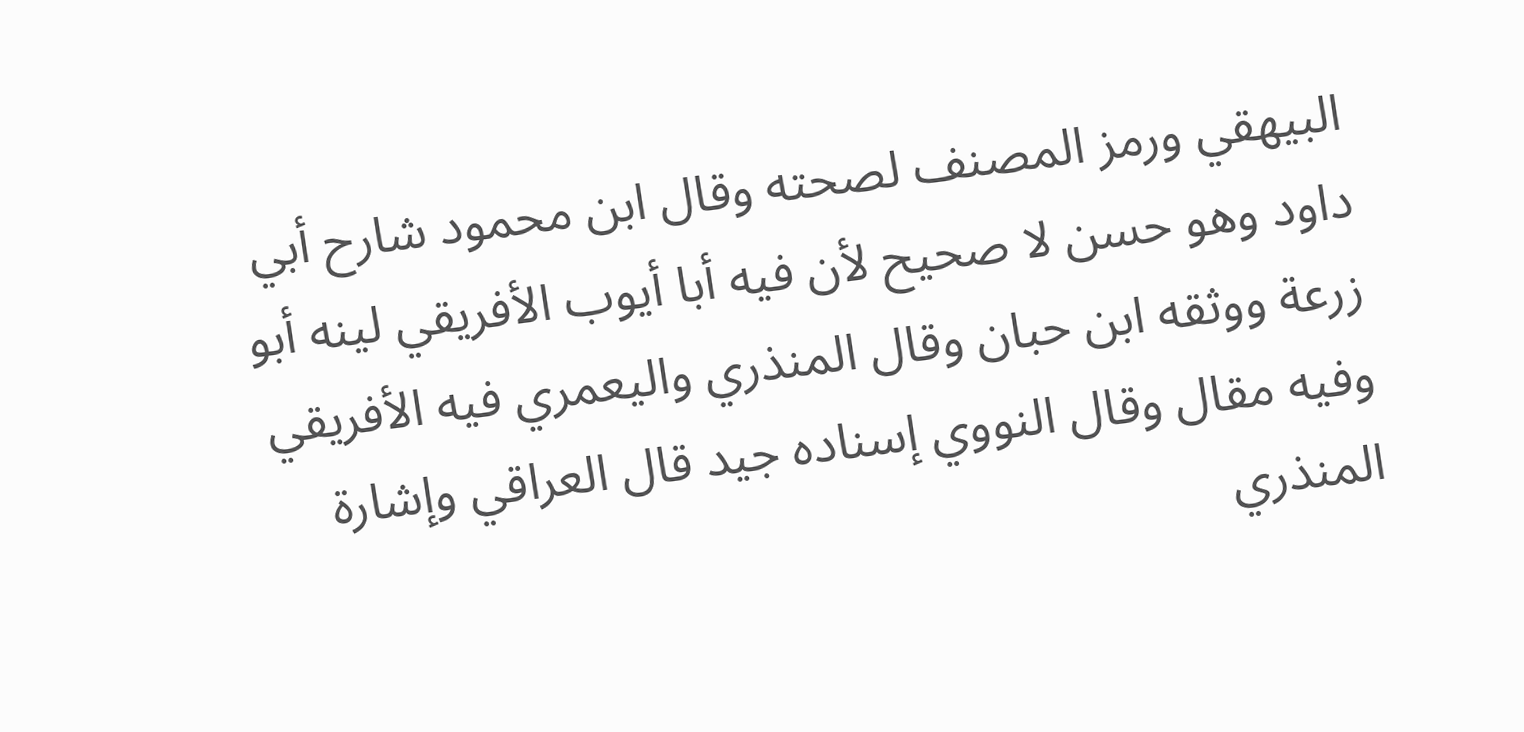البيهقي ورمز المصنف لصحته وقال ابن محمود شارح أبي داود وهو حسن لا صحيح لأن فيه أبا أيوب الأفريقي لينه أبو زرعة ووثقه ابن حبان وقال المنذري واليعمري فيه الأفريقي وفيه مقال وقال النووي إسناده جيد قال العراقي وإشارة المنذري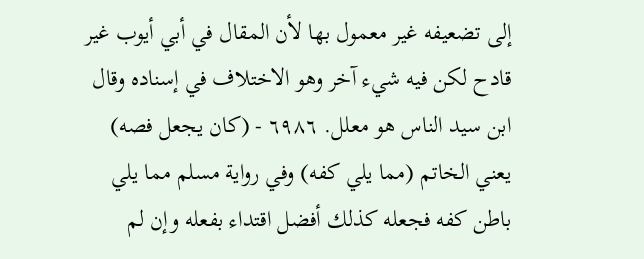إلى تضعيفه غير معمول بها لأن المقال في أبي أيوب غير قادح لكن فيه شيء آخر وهو الاختلاف في إسناده وقال ابن سید الناس هو معلل. ٦٩٨٦ - (كان يجعل فصه) يعني الخاتم (مما يلي كفه) وفي رواية مسلم مما يلي باطن كفه فجعله كذلك أفضل اقتداء بفعله وإن لم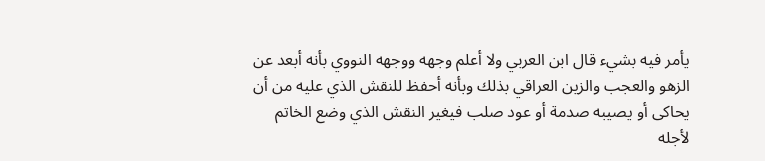يأمر فيه بشيء قال ابن العربي ولا أعلم وجهه ووجهه النووي بأنه أبعد عن الزهو والعجب والزين العراقي بذلك وبأنه أحفظ للنقش الذي عليه من أن يحاكى أو يصيبه صدمة أو عود صلب فيغير النقش الذي وضع الخاتم لأجله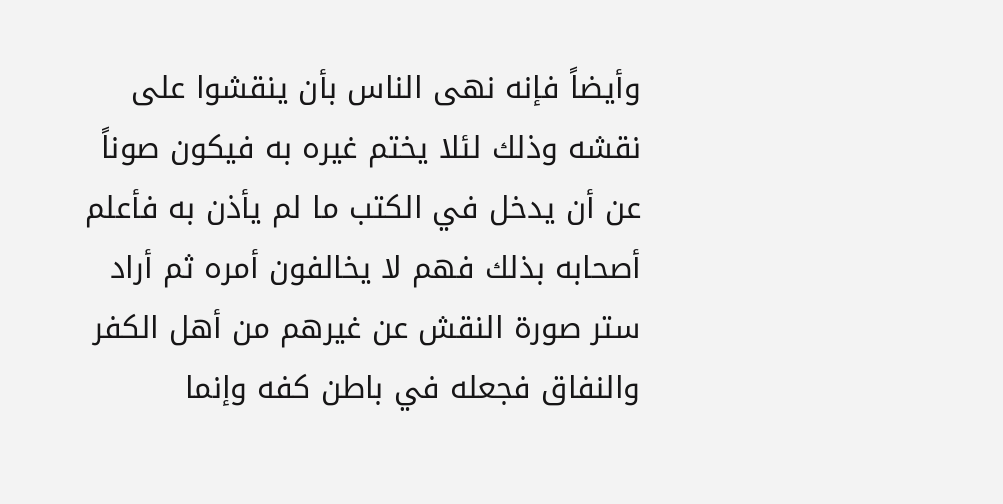وأيضاً فإنه نهى الناس بأن ينقشوا على نقشه وذلك لئلا يختم غيره به فيكون صوناً عن أن يدخل في الكتب ما لم يأذن به فأعلم أصحابه بذلك فهم لا يخالفون أمره ثم أراد ستر صورة النقش عن غيرهم من أهل الكفر والنفاق فجعله في باطن كفه وإنما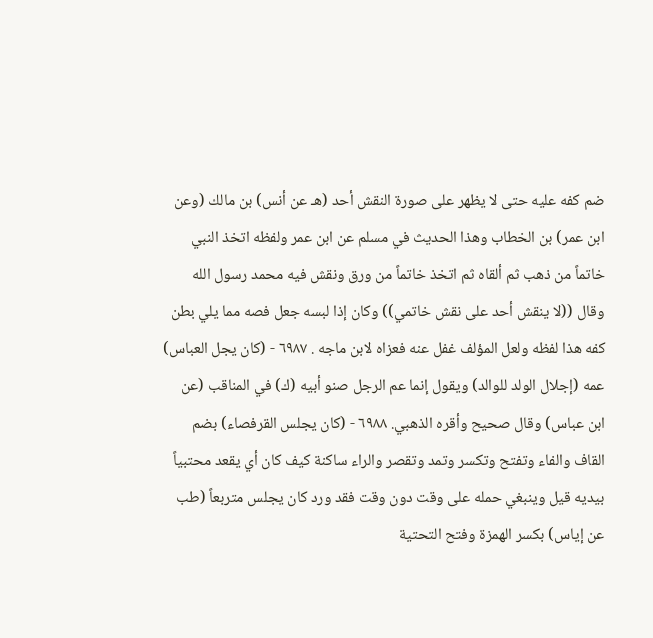ضم كفه عليه حتى لا يظهر على صورة النقش أحد (هـ عن أنس) بن مالك (وعن ابن عمر) بن الخطاب وهذا الحديث في مسلم عن ابن عمر ولفظه اتخذ النبي خاتماً من ذهب ثم ألقاه ثم اتخذ خاتماً من ورق ونقش فيه محمد رسول الله وقال ((لا ينقش أحد على نقش خاتمي)) وكان إذا لبسه جعل فصه مما يلي بطن كفه هذا لفظه ولعل المؤلف غفل عنه فعزاه لابن ماجه . ٦٩٨٧ - (كان يجل العباس) عمه (إجلال الولد للوالد) ويقول إنما عم الرجل صنو أبيه (ك) في المناقب (عن ابن عباس) وقال صحيح وأقره الذهبي. ٦٩٨٨ - (كان يجلس القرفصاء) بضم القاف والفاء وتفتح وتكسر وتمد وتقصر والراء ساكنة كيف كان أي يقعد محتبياً بيديه قيل وينبغي حمله على وقت دون وقت فقد ورد كان يجلس متربعاً (طب عن إياس) بكسر الهمزة وفتح التحتية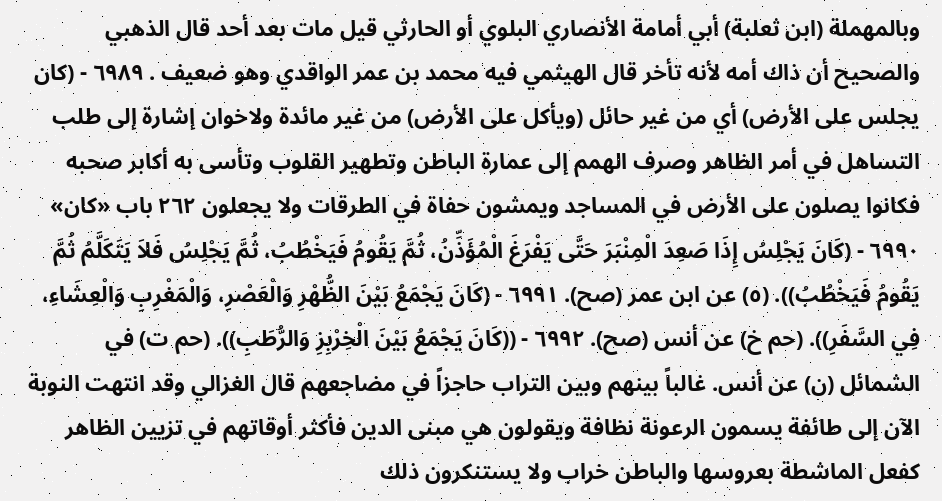وبالمهملة (ابن ثعلبة) أبي أمامة الأنصاري البلوي أو الحارثي قيل مات بعد أحد قال الذهبي والصحيح أن ذاك أمه لأنه تأخر قال الهيثمي فيه محمد بن عمر الواقدي وهو ضعيف . ٦٩٨٩ - (كان يجلس على الأرض) أي من غير حائل (ويأكل على الأرض) من غير مائدة ولاخوان إشارة إلى طلب التساهل في أمر الظاهر وصرف الهمم إلى عمارة الباطن وتطهير القلوب وتأسى به أكابر صحبه فكانوا يصلون على الأرض في المساجد ويمشون حفاة في الطرقات ولا يجعلون ٢٦٢ باب «کان» ٦٩٩٠ - (كَانَ يَجْلِسُ إِذَا صَعِدَ الْمِنْبَرَ حَتَّى يَفْرَغَ الْمُؤَذِّنُ، ثُمَّ يَقُومُ فَيَخْطُبُ، ثُمَّ يَجْلِسُ فَلاَ يَتَكَلَّمُ ثُمَّ يَقُومُ فَيَخْطُبُ)). (٥) عن ابن عمر (صح). ٦٩٩١ - (كَانَ يَجْمَعُ بَيْنَ الظُّهْرِ وَالْعَصْرِ، وَالْمَغْرِبِ وَالْعِشَاءِ، فِي السَّفَرِ)). (حم خ) عن أنس (صح). ٦٩٩٢ - ((كَانَ يَجْمَعُ بَيْنَ الْخِرْبِزِ وَالرُّطَبِ)). (حم ت) في الشمائل (ن) عن أنس. غالباً بينهم وبين التراب حاجزاً في مضاجعهم قال الغزالي وقد انتهت النوبة الآن إلى طائفة يسمون الرعونة نظافة ويقولون هي مبنى الدين فأكثر أوقاتهم في تزيين الظاهر كفعل الماشطة بعروسها والباطن خراب ولا يستنكرون ذلك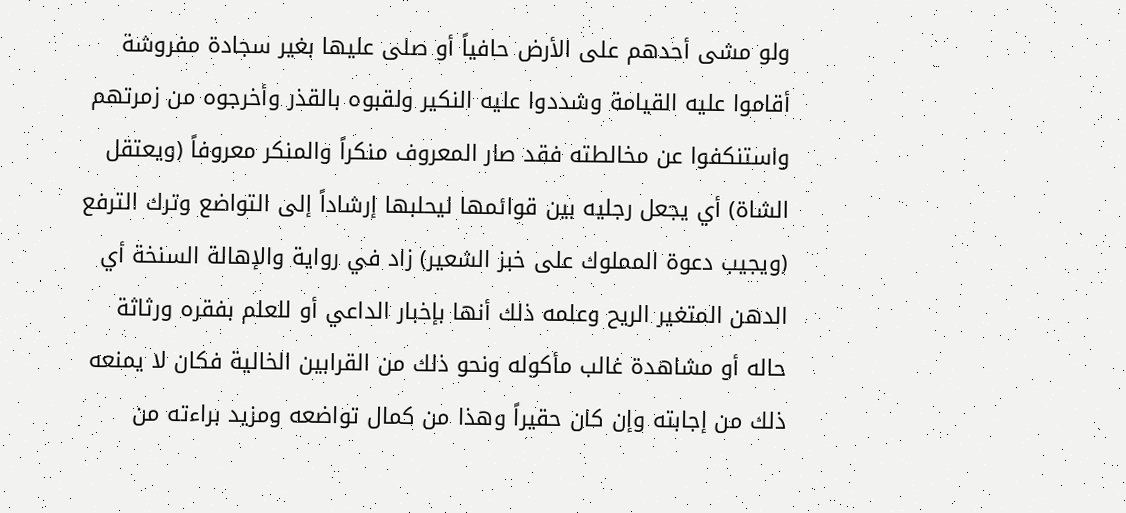ولو مشى أحدهم على الأرض حافياً أو صلى عليها بغير سجادة مفروشة أقاموا عليه القيامة وشددوا عليه النكير ولقبوه بالقذر وأخرجوه من زمرتهم واستنكفوا عن مخالطته فقد صار المعروف منكراً والمنكر معروفاً (ويعتقل الشاة) أي يجعل رجليه بين قوائمها ليحلبها إرشاداً إلى التواضع وترك الترفع (ويجيب دعوة المملوك على خبز الشعير) زاد في رواية والإهالة السنخة أي الدهن المتغير الريح وعلمه ذلك أنها بإخبار الداعي أو للعلم بفقره ورثاثة حاله أو مشاهدة غالب مأكوله ونحو ذلك من القرابين الخالية فكان لا يمنعه ذلك من إجابته وإن كان حقيراً وهذا من كمال تواضعه ومزيد براءته من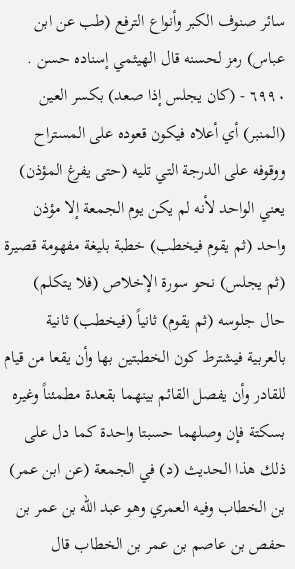سائر صنوف الكبر وأنواع الترفع (طب عن ابن عباس) رمز لحسنه قال الهيثمي إسناده حسن . ٦٩٩٠ - (كان يجلس إذا صعد) بكسر العين (المنبر) أي أعلاه فيكون قعوده على المستراح ووقوفه على الدرجة التي تليه (حتى يفرغ المؤذن) يعني الواحد لأنه لم يكن يوم الجمعة إلا مؤذن واحد (ثم يقوم فيخطب) خطبة بليغة مفهومة قصيرة (ثم يجلس) نحو سورة الإخلاص (فلا يتكلم) حال جلوسه (ثم يقوم) ثانياً (فيخطب) ثانية بالعربية فيشترط كون الخطبتين بها وأن يقعا من قيام للقادر وأن يفصل القائم بينهما بقعدة مطمئناً وغيره بسكتة فإن وصلهما حسبتا واحدة كما دل على ذلك هذا الحديث (د) في الجمعة (عن ابن عمر) بن الخطاب وفيه العمري وهو عبد الله بن عمر بن حفص بن عاصم بن عمر بن الخطاب قال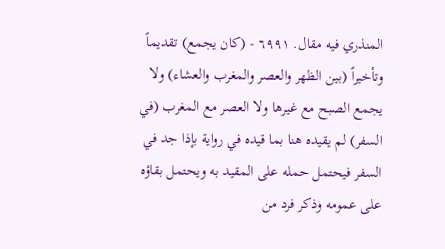المنذري فيه مقال. ٦٩٩١ - (كان يجمع) تقديماً وتأخيراً (بين الظهر والعصر والمغرب والعشاء) ولا يجمع الصبح مع غيرها ولا العصر مع المغرب (في السفر) لم يقيده هنا بما قيده في رواية بإذا جد في السفر فيحتمل حمله على المقيد به ويحتمل بقاؤه على عمومه وذكر فرد من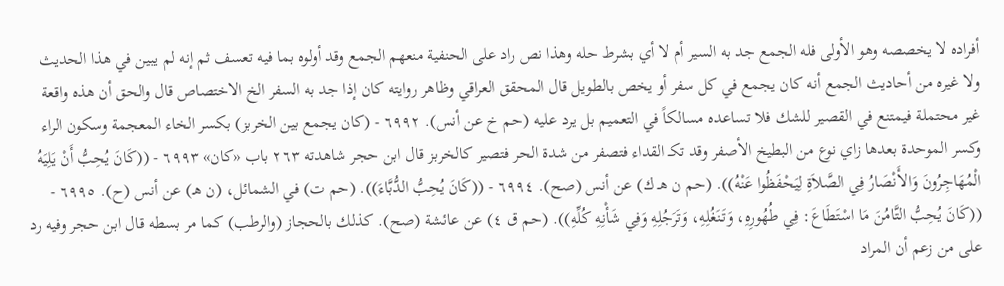أفراده لا يخصصه وهو الأولى فله الجمع جد به السير أم لا أي بشرط حله وهذا نص راد على الحنفية منعهم الجمع وقد أولوه بما فيه تعسف ثم إنه لم يبين في هذا الحديث ولا غيره من أحاديث الجمع أنه كان يجمع في كل سفر أو يخص بالطويل قال المحقق العراقي وظاهر روايته كان إذا جد به السفر الخ الاختصاص قال والحق أن هذه واقعة غير محتملة فيمتنع في القصير للشك فلا تساعده مسالكاً في التعميم بل يرد عليه (حم خ عن أنس). ٦٩٩٢ - (كان يجمع بين الخربز) بكسر الخاء المعجمة وسكون الراء وكسر الموحدة بعدها زاي نوع من البطيخ الأصفر وقد تكـ القداء فتصفر من شدة الحر فتصير كالخربز قال ابن حجر شاهدته ٢٦٣ باب «كان» ٦٩٩٣ - ((كَانَ يُحِبُّ أَنْ يَلِيَهُ الْمُهَاجِرُونَ وَالأَنْصَارُ فِي الصَّلاَةِ لِيَحْفَظُوا عَنْهُ)). (حم ن هـ ك) عن أنس (صح). ٦٩٩٤ - ((كَانَ يُحِبُّ الدُّبَّاءَ)). (حم ت) في الشمائل، (ن هـ) عن أنس (ح). ٦٩٩٥ - ((كَانَ يُحِبُّ التَّامُنَ مَا اسْتَطَاعَ: فِي طُهُورِهِ، وَتَنَغُلِهِ، وَتَرَجُلِهِ وَفِي شَأْنِهِ كُلِّهِ)). (حم ق ٤) عن عائشة (صح). كذلك بالحجاز (والرطب) كما مر بسطه قال ابن حجر وفيه رد على من زعم أن المراد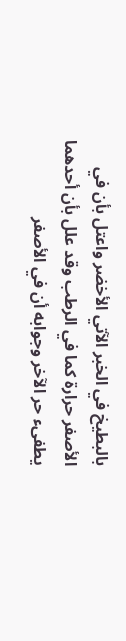بالبطيخ في الخبر الآتي الأخضر واعتل بأن في الأصفر حرارة كما في الرطب وقد علل بأن أحدهما يطفىء حر الآخر وجوابه أن في الأصفر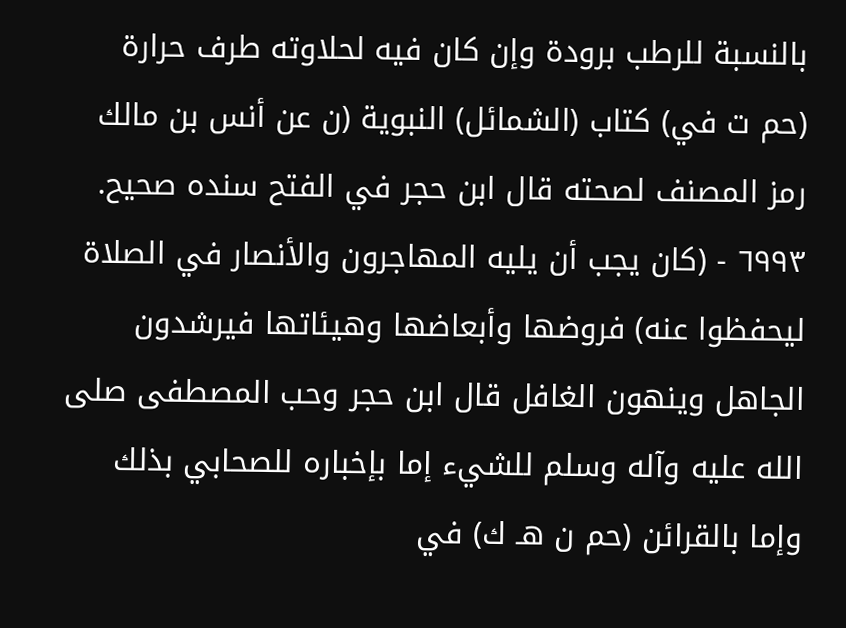بالنسبة للرطب برودة وإن كان فيه لحلاوته طرف حرارة (حم ت في) كتاب (الشمائل) النبوية (ن عن أنس بن مالك رمز المصنف لصحته قال ابن حجر في الفتح سنده صحيح. ٦٩٩٣ - (كان يجب أن يليه المهاجرون والأنصار في الصلاة ليحفظوا عنه) فروضها وأبعاضها وهيئاتها فيرشدون الجاهل وينهون الغافل قال ابن حجر وحب المصطفى صلى الله عليه وآله وسلم للشيء إما بإخباره للصحابي بذلك وإما بالقرائن (حم ن هـ ك) في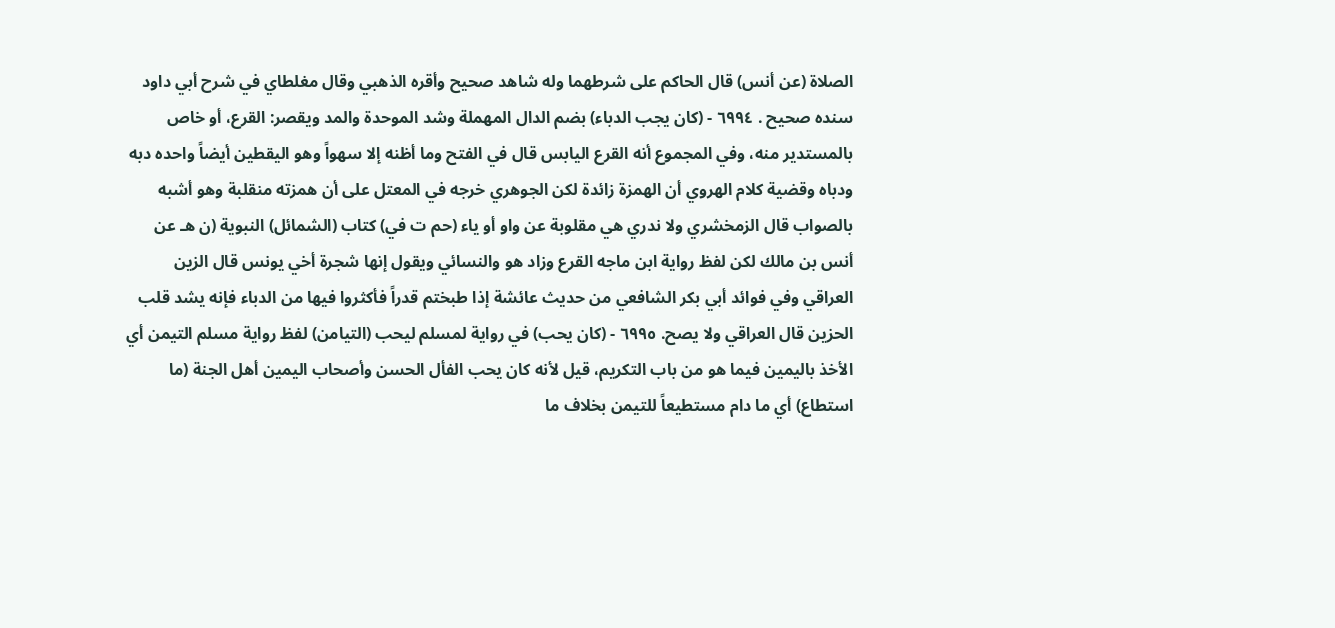الصلاة (عن أنس) قال الحاكم على شرطهما وله شاهد صحیح وأقره الذهبي وقال مغلطاي في شرح أبي داود سنده صحيح . ٦٩٩٤ - (كان يجب الدباء) بضم الدال المهملة وشد الموحدة والمد ويقصر: القرع، أو خاص بالمستدير منه، وفي المجموع أنه القرع اليابس قال في الفتح وما أظنه إلا سهواً وهو اليقطين أيضاً واحده دبه ودباه وقضية كلام الهروي أن الهمزة زائدة لكن الجوهري خرجه في المعتل على أن همزته منقلبة وهو أشبه بالصواب قال الزمخشري ولا ندري هي مقلوبة عن واو أو ياء (حم ت في) كتاب (الشمائل) النبوية (ن هـ عن أنس بن مالك لكن لفظ رواية ابن ماجه القرع وزاد هو والنسائي ويقول إنها شجرة أخي يونس قال الزين العراقي وفي فوائد أبي بكر الشافعي من حديث عائشة إذا طبختم قدراً فأكثروا فيها من الدباء فإنه يشد قلب الحزين قال العراقي ولا يصح. ٦٩٩٥ - (كان يحب) في رواية لمسلم ليحب (التيامن) لفظ رواية مسلم التيمن أي الأخذ باليمين فيما هو من باب التكريم، قيل لأنه كان يحب الفأل الحسن وأصحاب اليمين أهل الجنة (ما استطاع) أي ما دام مستطيعاً للتيمن بخلاف ما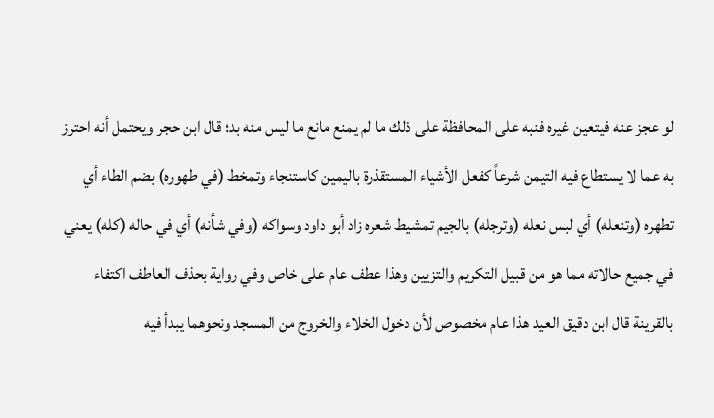لو عجز عنه فيتعين غيره فنبه على المحافظة على ذلك ما لم يمنع مانع ما ليس منه بد؛ قال ابن حجر ويحتمل أنه احترز به عما لا يستطاع فيه التيمن شرعاً كفعل الأشياء المستقذرة باليمين كاستنجاء وتمخط (في طهوره) بضم الطاء أي تطهره (وتنعله) أي لبس نعله (وترجله) بالجيم تمشيط شعره زاد أبو داود وسواكه (وفي شأنه) أي في حاله (كله) يعني في جميع حالاته مما هو من قبيل التكريم والتزيين وهذا عطف عام على خاص وفي رواية بحذف العاطف اكتفاء بالقرينة قال ابن دقيق العيد هذا عام مخصوص لأن دخول الخلاء والخروج من المسجد ونحوهما يبدأ فيه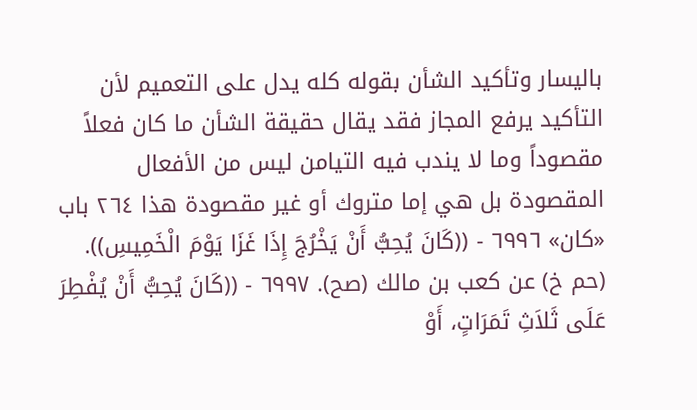باليسار وتأكيد الشأن بقوله كله يدل على التعميم لأن التأكيد يرفع المجاز فقد يقال حقيقة الشأن ما كان فعلاً مقصوداً وما لا يندب فيه التيامن ليس من الأفعال المقصودة بل هي إما متروك أو غير مقصودة هذا ٢٦٤ باب «كان» ٦٩٩٦ - ((كَانَ يُحِبُّ أَنْ يَخْرُجَ إِذَا غَزَا يَوْمَ الْخَمِيسِ)). (حم خ) عن كعب بن مالك (صح). ٦٩٩٧ - ((كَانَ يُحِبُّ أَنْ يُفْطِرَ عَلَى ثَلاَثِ تَمَرَاتٍ، أَوْ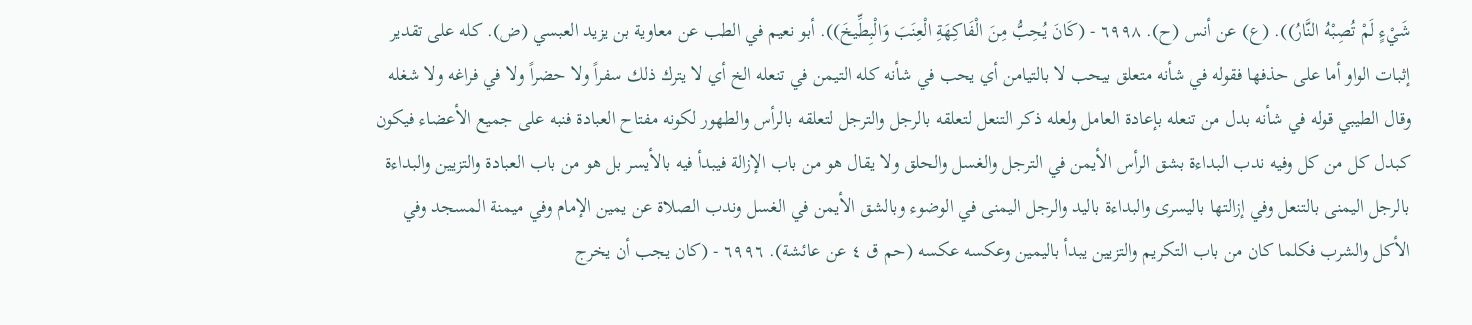شَيْءٍ لَمْ تُصِبْهُ النَّارُ)). (ع) عن أنس (ح). ٦٩٩٨ - (كَانَ يُحِبُّ مِنَ الْفَاكِهَةِ الْعِنَبَ وَالْبِطِّيخَ)). أبو نعيم في الطب عن معاوية بن يزيد العبسي (ض). كله على تقدير إثبات الواو أما على حذفها فقوله في شأنه متعلق بيحب لا بالتيامن أي يحب في شأنه كله التيمن في تنعله الخ أي لا يترك ذلك سفراً ولا حضراً ولا في فراغه ولا شغله وقال الطيبي قوله في شأنه بدل من تنعله بإعادة العامل ولعله ذكر التنعل لتعلقه بالرجل والترجل لتعلقه بالرأس والطهور لكونه مفتاح العبادة فنبه على جميع الأعضاء فيكون كبدل كل من كل وفيه ندب البداءة بشق الرأس الأيمن في الترجل والغسل والحلق ولا يقال هو من باب الإزالة فيبدأ فيه بالأيسر بل هو من باب العبادة والتزيين والبداءة بالرجل اليمنى بالتنعل وفي إزالتها باليسرى والبداءة باليد والرجل اليمنى في الوضوء وبالشق الأيمن في الغسل وندب الصلاة عن يمين الإمام وفي ميمنة المسجد وفي الأكل والشرب فكلما كان من باب التكريم والتزيين يبدأ باليمين وعكسه عكسه (حم ق ٤ عن عائشة). ٦٩٩٦ - (كان يجب أن يخرج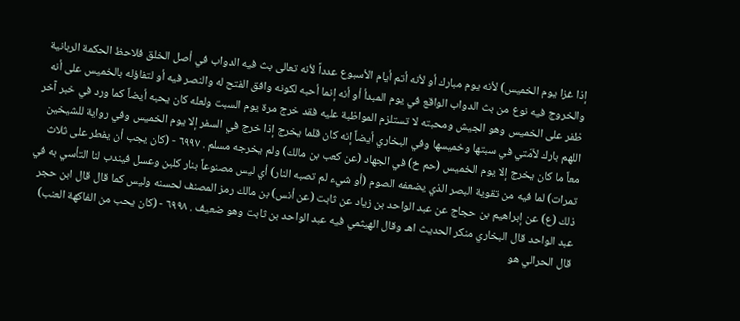إذا غزا يوم الخميس) لأنه يوم مبارك أو لأنه أتم أيام الأسبوع عدداً لأنه تعالى بث فيه الدواب في أصل الخلق فلاحظ الحكمة الربانية والخروج فيه نوع من بث الدواب الواقع في يوم المبدأ أو أنه إنما أحبه لكونه وافق الفتح له والنصر فيه أو لتفاؤله بالخميس على أنه ظفر على الخميس وهو الجيش ومحبته لا تستلزم المواظبة عليه فقد خرج مرة يوم السبت ولعله كان يحبه أيضاً كما ورد في خبر آخر اللهم بارك لأمّتي في سبتها وخميسها وفي البخاري أيضاً إنه كان قلما يخرج إذا خرج في السفر إلا يوم الخميس وفي رواية للشيخين معاً ما كان يخرج إلا يوم الخميس (حم خ) في الجهاد (عن كعب بن مالك) ولم يخرجه مسلم . ٦٩٩٧ - (كان يجب أن يفطر على ثلاث تمرات) لما فيه من تقوية البصر الذي يضعفه الصوم (أو شيء لم تصبه النار) أي ليس مصنوعاً بنار كلبن وعسل فيندب لنا التأسي به في ذلك (ع) عن إبراهيم بن حجاج عن عبد الواحد بن زياد عن ثابت (عن أنس) بن مالك رمز المصنف لحسنه وليس كما قال قال ابن حجر عبد الواحد قال البخاري منكر الحديث اهـ وقال الهيثمي فيه عبد الواحد بن ثابت وهو ضعيف . ٦٩٩٨ - (كان يحب من الفاكهة العنب) قال الحرالي هو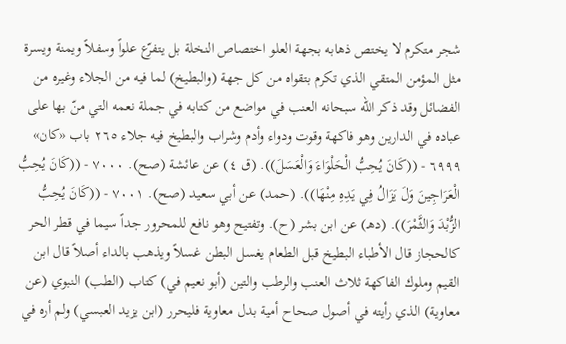شجر متكرم لا يختص ذهابه بجهة العلو اختصاص النخلة بل يتفرّع علواً وسفلاً ويمنة ويسرة مثل المؤمن المتقي الذي تكرم بتقواه من كل جهة (والبطيخ) لما فيه من الجلاء وغيره من الفضائل وقد ذكر الله سبحانه العنب في مواضع من كتابه في جملة نعمه التي منّ بها على عباده في الدارين وهو فاكهة وقوت ودواء وأدم وشراب والبطيخ فيه جلاء ٢٦٥ باب «كان» ٦٩٩٩ - ((كَانَ يُحِبُّ الْحَلْوَاءَ وَالْعَسَلَ)). (ق ٤) عن عائشة (صح). ٧٠٠٠ - ((كَانَ يُحِبُّ الْعَرَاجِينَ وَلَ يَزَالُ فِي يَدِهِ مِنْهَا)). (حمد) عن أبي سعيد (صح). ٧٠٠١ - ((كَانَ يُحِبُّ الزُّبْدَ وَالثَّمْرَ)). (دهـ) عن ابن بشر (ح). وتفتيح وهو نافع للمحرور جداً سيما في قطر الحر كالحجاز قال الأطباء البطيخ قبل الطعام يغسل البطن غسلاً ويذهب بالداء أصلاً قال ابن القيم وملوك الفاكهة ثلاث العنب والرطب والتين (أبو نعيم في) كتاب (الطب) النبوي (عن معاوية) الذي رأيته في أصول صحاح أمية بدل معاوية فليحرر (ابن يزيد العبسي) ولم أره في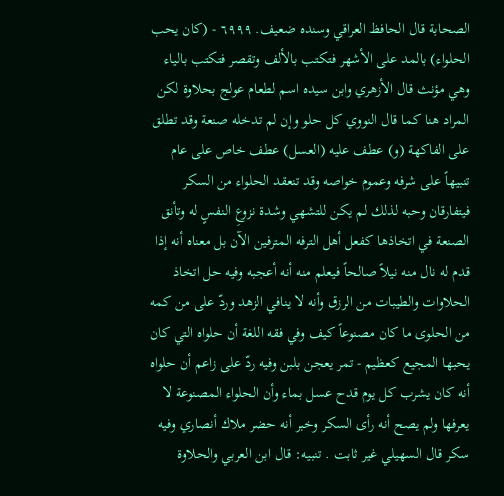الصحابة قال الحافظ العراقي وسنده ضعيف. ٦٩٩٩ - (كان يحب الحلواء) بالمد على الأشهر فتكتب بالألف وتقصر فتكتب بالياء وهي مؤنث قال الأزهري وابن سيده اسم لطعام عولج بحلاوة لكن المراد هنا كما قال النووي كل حلو وإن لم تدخله صنعة وقد تطلق على الفاكهة (و) عطف عليه (العسل) عطف خاص على عام تنبيهاً على شرفه وعموم خواصه وقد تنعقد الحلواء من السكر فيتفارقان وحبه لذلك لم يكن للتشهي وشدة نزوعِ النفسٍ له وتأنق الصنعة في اتخاذها كفعل أهل الترفه المترفين الآن بل معناه أنه إذا قدم له نال منه نيلاً صالحاً فيعلم منه أنه أعجبه وفيه حل اتخاذ الحلاوات والطيبات من الرزق وأنه لا ينافي الزهد وردّ على من كمه من الحلوى ما كان مصنوعاً كيف وفي فقه اللغة أن حلواه التي كان يحبها المجيع كعظيم - تمر يعجن بلبن وفيه ردّ على زاعم أن حلواه أنه كان يشرب كل يوم قدح عسل بماء وأن الحلواء المصنوعة لا يعرفها ولم يصح أنه رأى السكر وخبر أنه حضر ملاك أنصاري وفيه سكر قال السهيلي غير ثابت . تنبيه: قال ابن العربي والحلاوة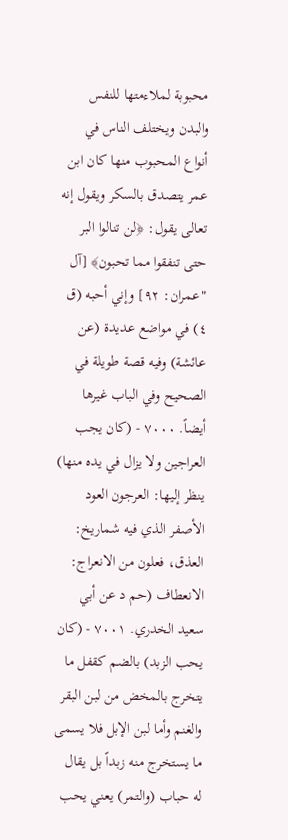محبوبة لملاءمتها للنفس والبدن ويختلف الناس في أنواع المحبوب منها كان ابن عمر يتصدق بالسكر ويقول إنه تعالى يقول: ﴿لن تنالوا البر حتى تنفقوا مما تحبون﴾ [آل "عمران: ٩٢] وإني أحبه (ق ٤) في مواضع عديدة (عن عائشة) وفيه قصة طويلة في الصحيح وفي الباب غيرها أيضاً. ٧٠٠٠ - (كان يجب العراجين ولا يزال في يده منها) ينظر إليها: العرجون العود الأصفر الذي فيه شماريخ: العذق، فعلون من الانعراج: الانعطاف (حم د عن أبي سعيد الخدري. ٧٠٠١ - (كان يحب الزبد) بالضم كقفل ما يتخرج بالمخض من لبن البقر والغنم وأما لبن الإبل فلا يسمى ما يستخرج منه زبداً بل يقال له حباب (والتمر) يعني يحب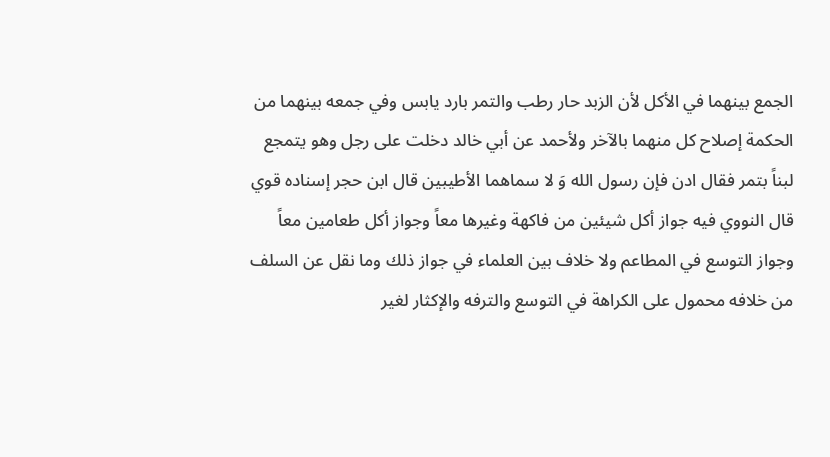الجمع بينهما في الأكل لأن الزبد حار رطب والتمر بارد يابس وفي جمعه بينهما من الحكمة إصلاح كل منهما بالآخر ولأحمد عن أبي خالد دخلت على رجل وهو يتمجع لبناً بتمر فقال ادن فإن رسول الله وَ لا سماهما الأطيبين قال ابن حجر إسناده قوي قال النووي فيه جواز أكل شيئين من فاكهة وغيرها معاً وجواز أكل طعامين معاً وجواز التوسع في المطاعم ولا خلاف بين العلماء في جواز ذلك وما نقل عن السلف من خلافه محمول على الكراهة في التوسع والترفه والإكثار لغير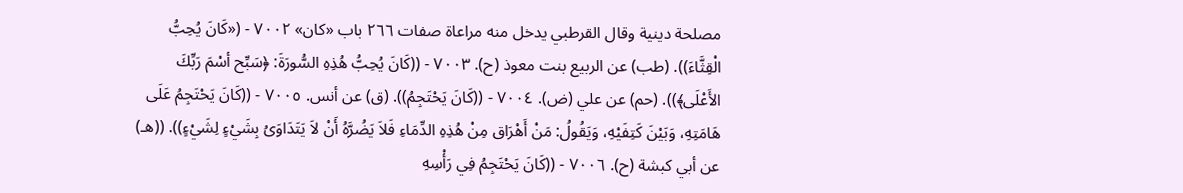مصلحة دينية وقال القرطبي يدخل منه مراعاة صفات ٢٦٦ باب «کان» ٧٠٠٢ - («كَانَ يُحِبُّ الْقِثَّاءَ)). (طب) عن الربيع بنت معوذ (ح). ٧٠٠٣ - ((كَانَ يُحِبُّ هُذِهِ السُّورَةَ: ﴿سَبِّح أسْمَ رَبِّكَ الأَعْلَى﴾)). (حم) عن علي (ض). ٧٠٠٤ - ((كَانَ يَحْتَجِمُ)). (ق) عن أنس. ٧٠٠٥ - ((كَانَ يَحْتَجِمُ عَلَى هَامَتِهِ، وَبَيْنَ كَتِفَيْهِ، وَيَقُولُ: مَنْ أَهْرَاق مِنْ هُذِهِ الدِّمَاءِ فَلاَ يَضُرَّهُ أَنْ لاَ يَتَدَاوَىُ بِشَيْءٍ لِشَيْءٍ)). ((هـ) عن أبي كبشة (ح). ٧٠٠٦ - ((كَانَ يَحْتَجِمُ فِي رَأْسِهِ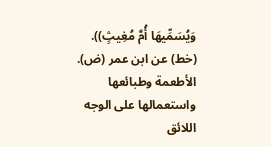وَيُسَمِّيهَا أُمَّ مُغِيثٍ)). (خط) عن ابن عمر (ض). الأطعمة وطبائعها واستعمالها على الوجه اللائق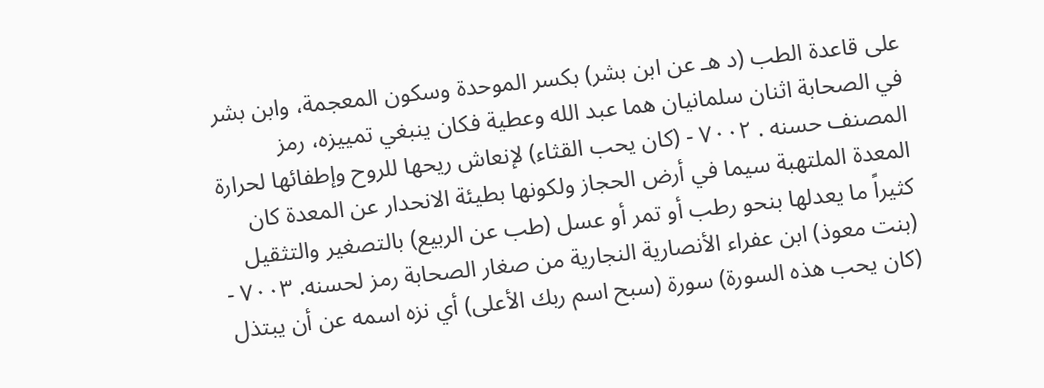على قاعدة الطب (د هـ عن ابن بشر) بكسر الموحدة وسكون المعجمة، وابن بشر في الصحابة اثنان سلمانيان هما عبد الله وعطية فكان ينبغي تمييزه، رمز المصنف حسنه . ٧٠٠٢ - (كان يحب القثاء) لإنعاش ريحها للروح وإطفائها لحرارة المعدة الملتهبة سيما في أرض الحجاز ولكونها بطيئة الانحدار عن المعدة كان كثيراً ما يعدلها بنحو رطب أو تمر أو عسل (طب عن الربيع) بالتصغير والتثقيل (بنت معوذ) ابن عفراء الأنصارية النجارية من صغار الصحابة رمز لحسنه. ٧٠٠٣ - (كان يحب هذه السورة) سورة (سبح اسم ربك الأعلى) أي نزه اسمه عن أن يبتذل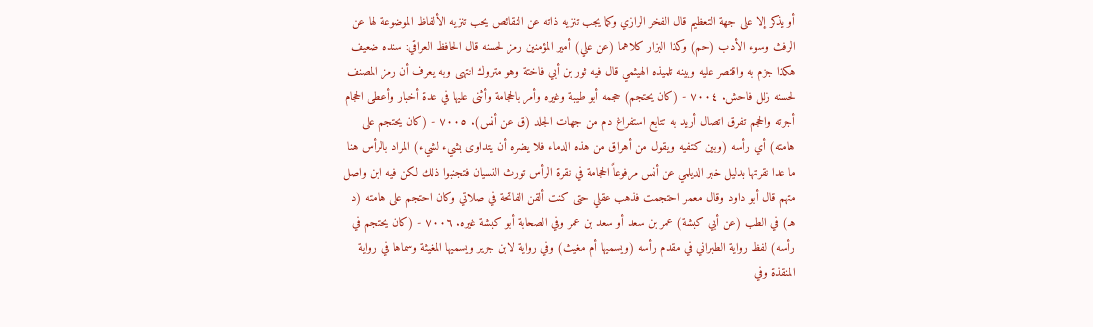أو يذكر إلا على جهة التعظيم قال الفخر الرازي وكما يجب تنزيه ذاته عن النقائص يحب تنزيه الألفاظ الموضوعة لها عن الرفث وسوء الأدب (حم) وكذا البزار كلاهما (عن علي) أمير المؤمنين رمز لحسنه قال الحافظ العراقي: سنده ضعيف هكذا جزم به واقتصر عليه وبينه تلميذه الهيثمي قال فيه ثور بن أبي فاختة وهو متروك انتهى وبه يعرف أن رمز المصنف لحسنه زلل فاحش. ٧٠٠٤ - (كان يحتجم) حجمه أبو طيبة وغيره وأمر بالحجامة وأثنى عليها في عدة أخبار وأعطى الحجام أجرته والحجم تفرق اتصال أريد به تتابع استفراغ دم من جهات الجلد (ق عن أنس). ٧٠٠٥ - (كان يحتجم على هامته) أي رأسه (وبين كتفيه ويقول من أهراق من هذه الدماء فلا يضره أن يتداوى بشيء لشيء) المراد بالرأس هنا ما عدا نقرتها بدليل خبر الديلمي عن أنس مرفوعاً الحجامة في نقرة الرأس تورث النسيان فتجنبوا ذلك لكن فيه ابن واصل متهم قال أبو داود وقال معمر احتجمت فذهب عقلي حتى كنت ألقن الفاتحة في صلاتي وكان احتجم على هامته (د هـ) في الطب (عن أبي كبشة) عمر بن سعد أو سعد بن عمر وفي الصحابة أبو كبشة غيره. ٧٠٠٦ - (كان يحتجم في رأسه) لفظ رواية الطبراني في مقدم رأسه (ويسميها أم مغيث) وفي رواية لابن جرير ويسميها المغيثة وسماها في رواية المنقذة وفي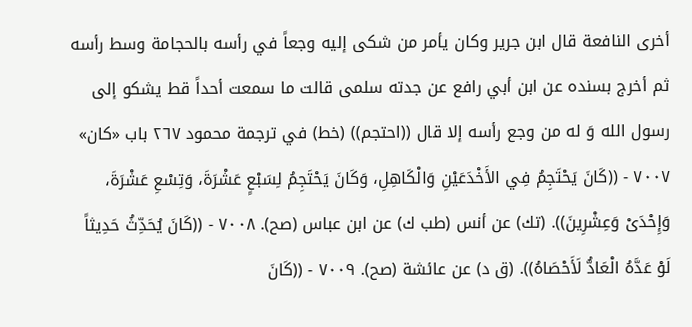أخرى النافعة قال ابن جرير وكان يأمر من شكى إليه وجعاً في رأسه بالحجامة وسط رأسه ثم أخرج بسنده عن ابن أبي رافع عن جدته سلمى قالت ما سمعت أحداً قط يشكو إلى رسول الله وَ له من وجع رأسه إلا قال ((احتجم)) (خط) في ترجمة محمود ٢٦٧ باب «كان» ٧٠٠٧ - ((كَانَ يَحْتَجِمُ فِي الأَخْدَعَيْنِ وَالْكَاهِلِ، وَكَانَ يَحْتَجِمُ لِسَبْعٍ عَشْرَةَ، وَتِسْعِ عَشْرَةَ، وَإِحْدَىْ وَعِشْرِينَ)). (تك) عن أنس (طب ك) عن ابن عباس (صح). ٧٠٠٨ - ((كَانَ يُحَدِّثُ حَدِيثاً لَوْ عَدَّهُ الْعَادُّ لَأَحْصَاهُ)). (ق د) عن عائشة (صح). ٧٠٠٩ - ((كَانَ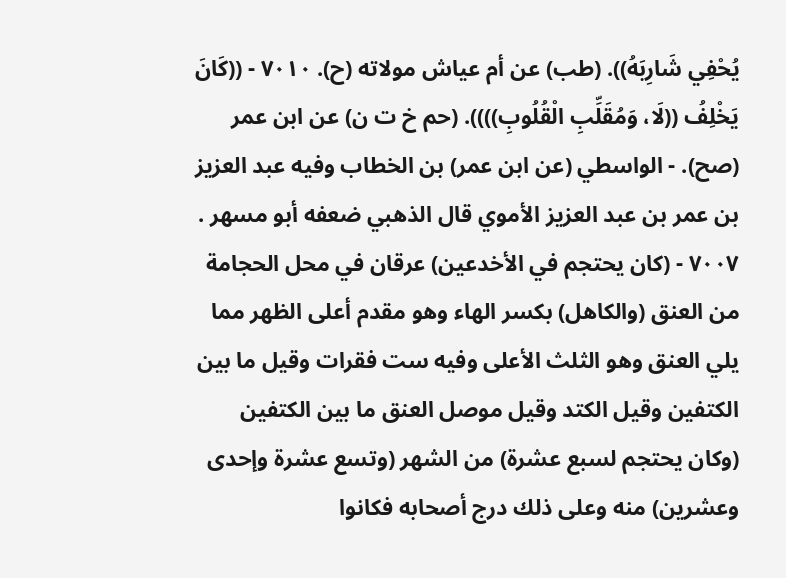يُحْفِي شَارِبَهُ)). (طب) عن أم عياش مولاته (ح). ٧٠١٠ - ((كَانَ يَخْلِفُ ((لَا، وَمُقَلِّبِ الْقُلُوبِ)))). (حم خ ت ن) عن ابن عمر (صح). - الواسطي (عن ابن عمر) بن الخطاب وفيه عبد العزيز بن عمر بن عبد العزيز الأموي قال الذهبي ضعفه أبو مسهر . ٧٠٠٧ - (كان يحتجم في الأخدعين) عرقان في محل الحجامة من العنق (والكاهل) بكسر الهاء وهو مقدم أعلى الظهر مما يلي العنق وهو الثلث الأعلى وفيه ست فقرات وقيل ما بين الكتفين وقيل الكتد وقيل موصل العنق ما بين الكتفين (وكان يحتجم لسبع عشرة) من الشهر (وتسع عشرة وإحدى وعشرين) منه وعلى ذلك درج أصحابه فكانوا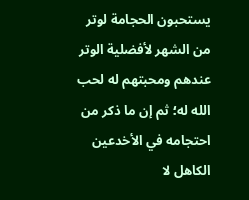يستحبون الحجامة لوتر من الشهر لأفضلية الوتر عندهم ومحبتهم له لحب الله له؛ ثم إن ما ذكر من احتجامه في الأخدعين الكاهل لا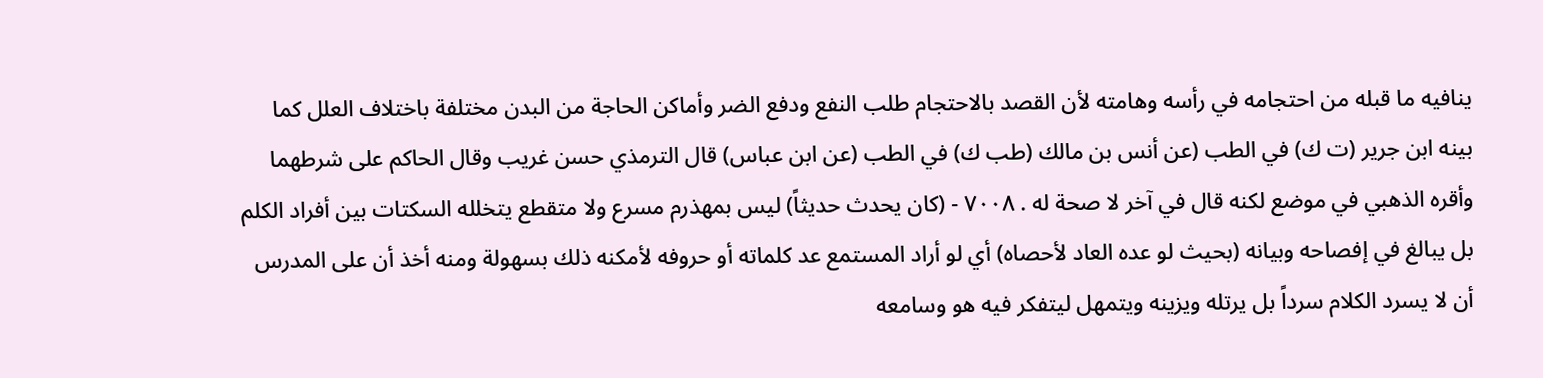ينافيه ما قبله من احتجامه في رأسه وهامته لأن القصد بالاحتجام طلب النفع ودفع الضر وأماكن الحاجة من البدن مختلفة باختلاف العلل كما بينه ابن جرير (ت ك) في الطب (عن أنس بن مالك (طب ك) في الطب (عن ابن عباس) قال الترمذي حسن غريب وقال الحاكم على شرطهما وأقره الذهبي في موضع لكنه قال في آخر لا صحة له . ٧٠٠٨ - (كان يحدث حديثاً) ليس بمهذرم مسرع ولا متقطع يتخلله السكتات بين أفراد الكلم بل يبالغ في إفصاحه وبيانه (بحيث لو عده العاد لأحصاه) أي لو أراد المستمع عد كلماته أو حروفه لأمكنه ذلك بسهولة ومنه أخذ أن على المدرس أن لا يسرد الكلام سرداً بل يرتله ويزينه ويتمهل ليتفكر فيه هو وسامعه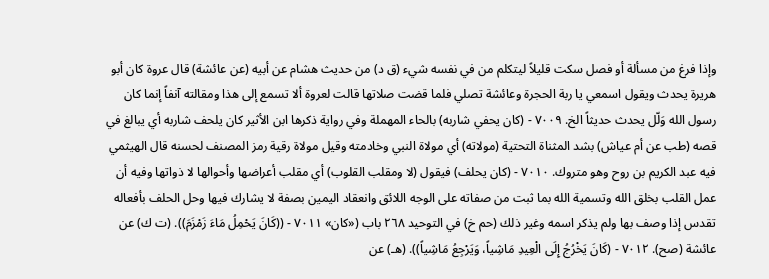وإذا فرغ من مسألة أو فصل سكت قليلاً ليتكلم من في نفسه شيء (ق د) من حديث هشام عن أبيه (عن عائشة) قال عروة كان أبو هريرة يحدث ويقول اسمعي يا ربة الحجرة وعائشة تصلي فلما قضت صلاتها قالت لعروة ألا تسمع إلى هذا ومقالته آنفاً إنما كان رسول الله وَلّل يحدث حديثاً الخ. ٧٠٠٩ - (كان يحفي شاربه) بالحاء المهملة وفي رواية ذكرها ابن الأثير كان يلحف شاربه أي يبالغ في قصه (طب عن أم عياش) بشد المثناة التحتية (مولاته) أي مولاة النبي وخادمته وقيل مولاة رقية رمز المصنف لحسنه قال الهيثمي فيه عبد الكريم بن روح وهو متروك. ٧٠١٠ - (كان يحلف) فيقول (لا ومقلب القلوب) أي مقلب أعراضها وأحوالها لا ذواتها وفيه أن عمل القلب بخلق الله وتسمية الله بما ثبت من صفاته على الوجه اللائق وانعقاد اليمين بصفة لا يشارك فيها وحل الحلف بأفعاله تقدس إذا وصف بها ولم يذكر اسمه وغير ذلك (حم خ) في التوحيد ٢٦٨ باب («كان» ٧٠١١ - ((كَانَ يَحْمِلُ مَاءَ زَمْزَمَ)). (ت ك) عن عائشة (صح). ٧٠١٢ - (كَانَ يَخْرُجُ إِلَى الْعِيدِ مَاشِياً، وَيَرْجِعُ مَاشِياً)). (هـ) عن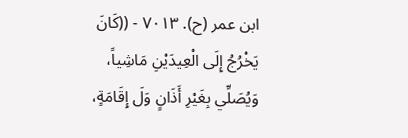ابن عمر (ح). ٧٠١٣ - ((كَانَ يَخْرُجُ إِلَى الْعِيدَيْنِ مَاشِياً، وَيُصَلِّي بِغَيْرِ أَذَانٍ وَلَ إِقَامَةٍ،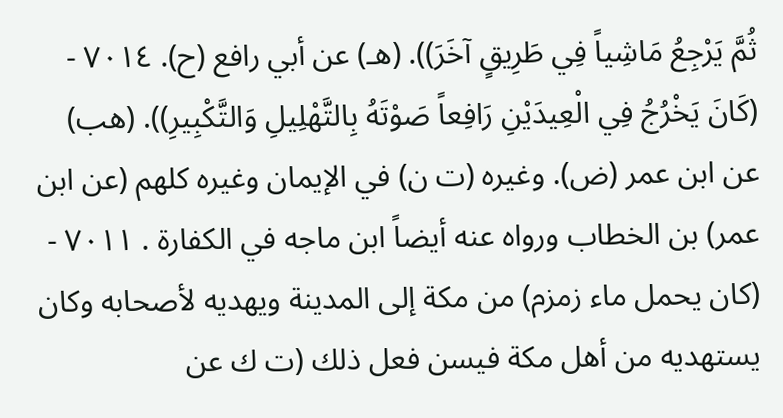ثُمَّ يَرْجِعُ مَاشِياً فِي طَرِيقٍ آخَرَ)). (هـ) عن أبي رافع (ح). ٧٠١٤ - (كَانَ يَخْرُجُ فِي الْعِيدَيْنِ رَافِعاً صَوْتَهُ بِالتَّهْلِيلِ وَالتَّكْبِيرِ)). (هب) عن ابن عمر (ض). وغيره (ت ن) في الإيمان وغيره كلهم (عن ابن عمر) بن الخطاب ورواه عنه أيضاً ابن ماجه في الكفارة . ٧٠١١ - (كان يحمل ماء زمزم) من مكة إلى المدينة ويهديه لأصحابه وكان يستهديه من أهل مكة فيسن فعل ذلك (ت ك عن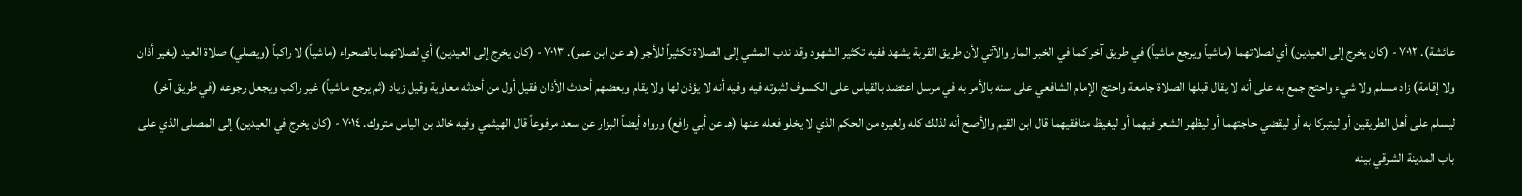عائشة). ٧٠١٢ - (كان يخرج إلى العيدين) أي لصلاتهما (ماشياً ويرجع ماشياً) في طريق آخر كما في الخبر المار والآتي لأن طريق القربة يشهد ففيه تكثير الشهود وقد ندب المشي إلى الصلاة تكثيراً للأجر (هـ عن ابن عمر). ٧٠١٣ - (كان يخرج إلى العيدين) أي لصلاتهما بالصحراء (ماشياً) لا راكباً (ويصلي) صلاة العيد (بغير أذان ولا إقامة) زاد مسلم ولا شيء واحتج جمع به على أنه لا يقال قبلها الصلاة جامعة واحتج الإمام الشافعي على سنه بالأمر به في مرسل اعتضد بالقياس على الكسوف لثبوته فيه وفيه أنه لا يؤذن لها ولا يقام وبعضهم أحدث الأذان فقيل أول من أحدثه معاوية وقيل زياد (ثم يرجع ماشياً) غير راكب ويجعل رجوعه (في طريق آخر) ليسلم على أهل الطريقين أو ليتبركا به أو ليقضي حاجتهما أو ليظهر الشعر فيهما أو ليغيظ منافقيهما قال ابن القيم والأصح أنه لذلك كله ولغيره من الحكم الذي لا يخلو فعله عنها (هـ عن أبي رافع) ورواه أيضاً البزار عن سعد مرفوعاً قال الهيثمي وفيه خالد بن الياس متروك. ٧٠١٤ - (كان يخرج في العيدين) إلى المصلى الذي على باب المدينة الشرقي بينه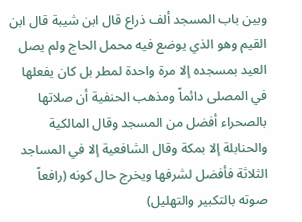وبين باب المسجد ألف ذراع قال ابن شيبة قال ابن القيم وهو الذي يوضع فيه محمل الحاج ولم يصل العيد بمسجده إلا مرة واحدة لمطر بل كان يفعلها في المصلى دائماً ومذهب الحنفية أن صلاتها بالصحراء أفضل من المسجد وقال المالكية والحنابلة إلا بمكة وقال الشافعية إلا في المساجد الثلاثة فأفضل لشرفها ويخرج حال كونه (رافعاً صوته بالتكبير والتهليل)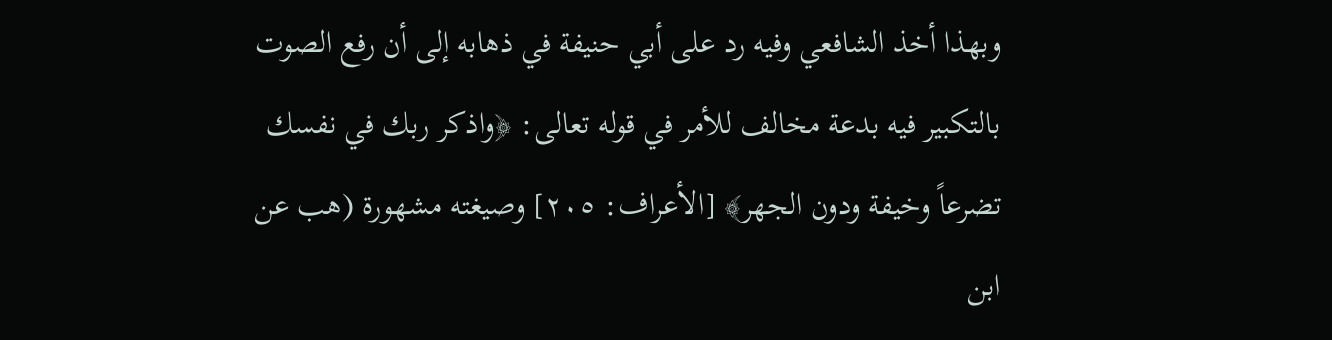وبهذا أخذ الشافعي وفيه رد على أبي حنيفة في ذهابه إلى أن رفع الصوت بالتكبير فيه بدعة مخالف للأمر في قوله تعالى: ﴿واذكر ربك في نفسك تضرعاً وخيفة ودون الجهر﴾ [الأعراف: ٢٠٥] وصيغته مشهورة (هب عن ابن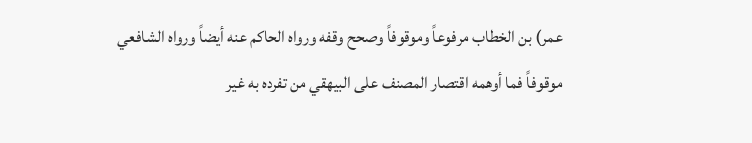عمر) بن الخطاب مرفوعاً وموقوفاً وصحح وقفه ورواه الحاكم عنه أيضاً ورواه الشافعي موقوفاً فما أوهمه اقتصار المصنف على البيهقي من تفرده به غیر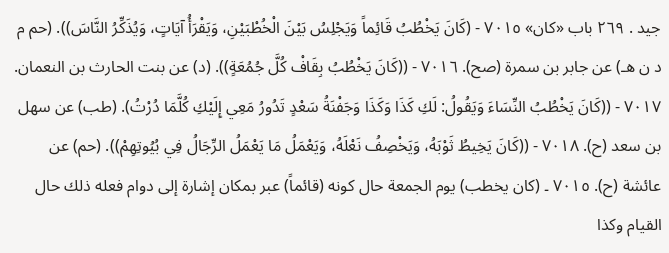جید . ٢٦٩ باب «کان» ٧٠١٥ - (كَانَ يَخْطُبُ قَائِماً وَيَجْلِسُ بَيْنَ الْخُطْبَيْنِ، وَيَقْرَأُ آيَاتٍ، وَيُذَكِّرُ النَّاسَ)). (حم م د ن هـ) عن جابر بن سمرة (صح). ٧٠١٦ - ((كَانَ يَخْطُبُ بِقَافْ كُلَّ جُمُعَةٍ)). (د) عن بنت الحارث بن النعمان. ٧٠١٧ - ((كَانَ يَخْطُبُ النِّسَاءَ وَيَقُولُ: لَكِ كَذَا وَكَذَا وَجَفْنَةُ سَعْدٍ تَدُورُ مَعِي إِلَيْكِ کُلَّمَا دُرْتُ). (طب) عن سهل بن سعد (ح). ٧٠١٨ - ((كَانَ يَخِيطُ ثَوْبَهُ، وَيَخْصِفُ نَعْلَهُ، وَيَعْمَلُ مَا يَعْمَلُ الرِّجَالُ فِي بُيُوتِهِمْ)). (حم) عن عائشة (ح). ٧٠١٥ ۔ (کان یخطب) یوم الجمعة حال کونه (قائماً) عبر بمکان إشارة إلى دوام فعله ذلك حال القيام وكذا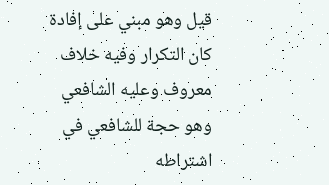قيل وهو مبني على إفادة كان التكرار وفيه خلاف معروف وعليه الشافعي وهو حجة للشافعي في اشتراطه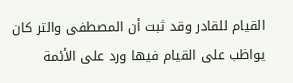القيام للقادر وقد ثبت أن المصطفى والتر كان يواظب على القيام فيها ورد على الأئمة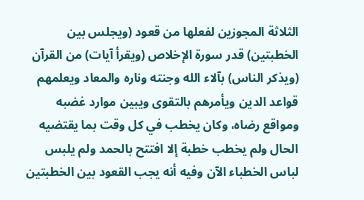الثلاثة المجوزين لفعلها من قعود (ويجلس بين الخطبتين) قدر سورة الإخلاص (ويقرأ آيات) من القرآن (ويذكر الناس) بآلاء الله وجنته وناره والمعاد ويعلمهم قواعد الدين ويأمرهم بالتقوى ويبين موارد غضبه ومواقع رضاه، وكان يخطب في كل وقت بما يقتضيه الحال ولم يخطب خطبة إلا افتتح بالحمد ولم يلبس لباس الخطباء الآن وفيه أنه يجب القعود بين الخطبتين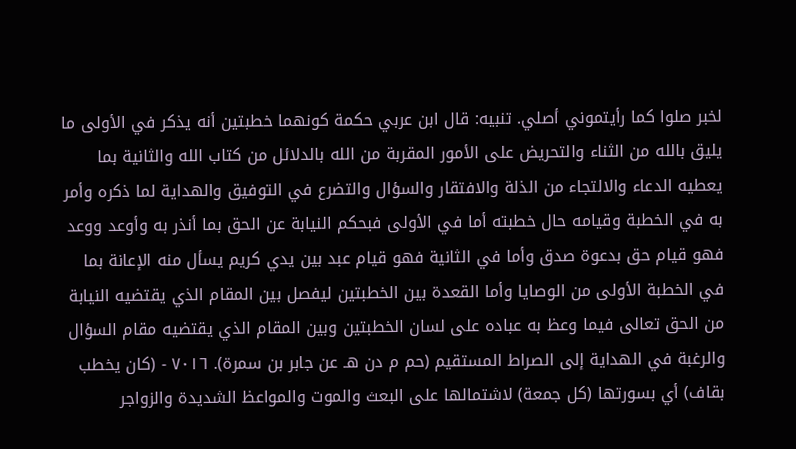لخبر صلوا كما رأيتموني أصلي. تنبيه: قال ابن عربي حكمة كونهما خطبتين أنه يذكر في الأولى ما يليق بالله من الثناء والتحريض على الأمور المقربة من الله بالدلائل من كتاب الله والثانية بما يعطيه الدعاء والالتجاء من الذلة والافتقار والسؤال والتضرع في التوفيق والهداية لما ذكره وأمر به في الخطبة وقيامه حال خطبته أما في الأولى فبحكم النيابة عن الحق بما أنذر به وأوعد ووعد فهو قيام حق بدعوة صدق وأما في الثانية فهو قيام عبد بين يدي كريم يسأل منه الإعانة بما في الخطبة الأولى من الوصايا وأما القعدة بين الخطبتين ليفصل بين المقام الذي يقتضيه النيابة من الحق تعالى فيما وعظ به عباده على لسان الخطبتين وبين المقام الذي يقتضيه مقام السؤال والرغبة في الهداية إلى الصراط المستقيم (حم م دن هـ عن جابر بن سمرة). ٧٠١٦ - (كان يخطب بقاف) أي بسورتها (كل جمعة) لاشتمالها على البعث والموت والمواعظ الشديدة والزواجر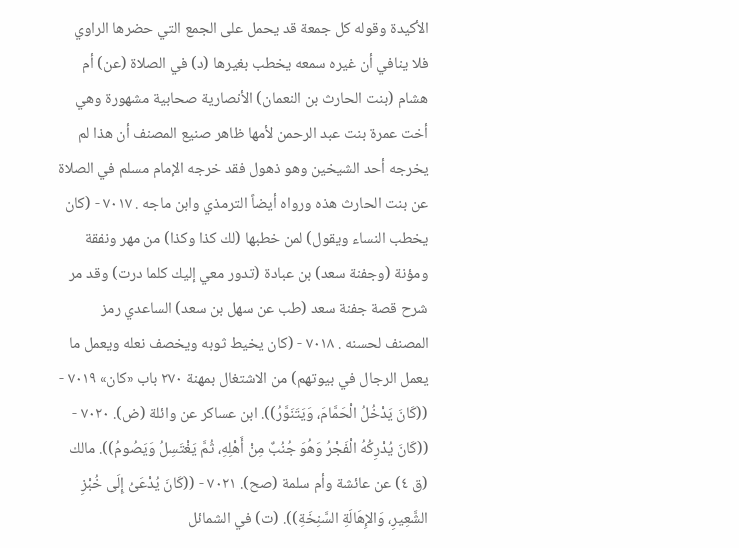الأكيدة وقوله كل جمعة قد يحمل على الجمع التي حضرها الراوي فلا ينافي أن غيره سمعه يخطب بغيرها (د) في الصلاة (عن) أم هشام (بنت الحارث بن النعمان) الأنصارية صحابية مشهورة وهي أخت عمرة بنت عبد الرحمن لأمها ظاهر صنيع المصنف أن هذا لم يخرجه أحد الشيخين وهو ذهول فقد خرجه الإمام مسلم في الصلاة عن بنت الحارث هذه ورواه أيضاً الترمذي وابن ماجه . ٧٠١٧ - (كان يخطب النساء ويقول) لمن خطبها (لك كذا وكذا) من مهر ونفقة ومؤنة (وجفنة سعد) بن عبادة (تدور معي إليك كلما درت) وقد مر شرح قصة جفنة سعد (طب عن سهل بن سعد) الساعدي رمز المصنف لحسنه . ٧٠١٨ - (كان يخيط ثوبه ويخصف نعله ويعمل ما يعمل الرجال في بيوتهم) من الاشتغال بمهنة ٢٧٠ باب «كان» ٧٠١٩ - ((كَانَ يَدْخُلُ الْحَمَّامَ، وَيَتَنَوَّرُ)). ابن عساكر عن وائلة (ض). ٧٠٢٠ - ((كَانَ يُدْرِكُهُ الْفَجْرُ وَهُوَ جُنُبٌ مِنْ أَهْلِهِ، ثُمَّ يَغْتَسِلُ وَيَصُومُ)). مالك (ق ٤) عن عائشة وأم سلمة (صح). ٧٠٢١ - ((كَانَ يُدْعَىُ إِلَى خُبْزِ الشَّعِيرِ، وَالإِهَالَةِ السَّنِخَةِ)). (ت) في الشمائل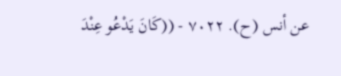عن أنس (ح). ٧٠٢٢ - ((كَانَ يَدْعُو عِنْدَ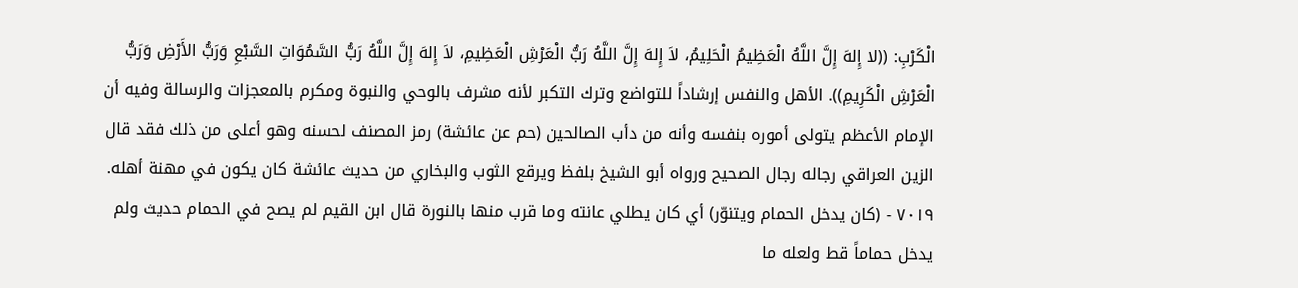الْكَرْبِ: ((لا إِلهَ إِلَّ اللَّهُ الْعَظِيمُ الْحَلِيمُ، لاَ إِلهَ إِلَّ اللَّهُ رَبُّ الْعَرْشِ الْعَظِيمِ، لاَ إِلهَ إِلَّ اللَّهُ رَبُّ السَّمُوَاتِ السَّبْعِ وَرَبُّ الأَرْضِ وَرَبُّ الْعَرْشِ الْكَرِيمِ)). الأهل والنفس إرشاداً للتواضع وترك التكبر لأنه مشرف بالوحي والنبوة ومكرم بالمعجزات والرسالة وفيه أن الإمام الأعظم يتولى أموره بنفسه وأنه من دأب الصالحين (حم عن عائشة) رمز المصنف لحسنه وهو أعلى من ذلك فقد قال الزين العراقي رجاله رجال الصحيح ورواه أبو الشيخ بلفظ ويرقع الثوب والبخاري من حديث عائشة كان يكون في مهنة أهله. ٧٠١٩ - (كان يدخل الحمام ويتنوّر) أي كان يطلي عانته وما قرب منها بالنورة قال ابن القيم لم يصح في الحمام حديث ولم يدخل حماماً قط ولعله ما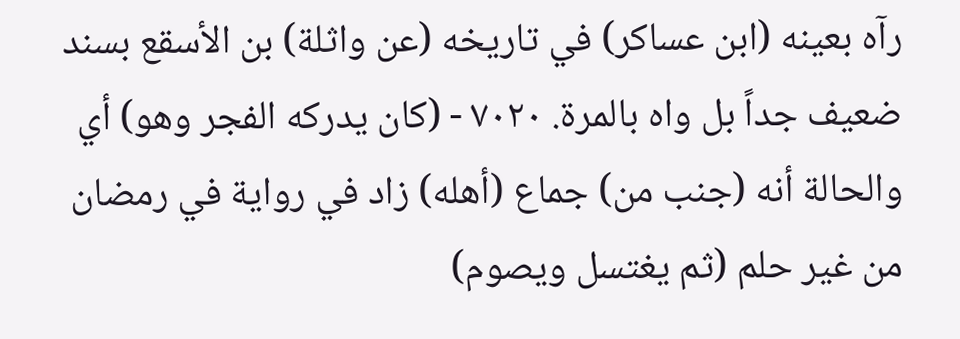رآه بعينه (ابن عساكر) في تاريخه (عن واثلة) بن الأسقع بسند ضعيف جداً بل واه بالمرة. ٧٠٢٠ - (كان يدركه الفجر وهو) أي والحالة أنه (جنب من) جماع (أهله) زاد في رواية في رمضان من غير حلم (ثم يغتسل ويصوم)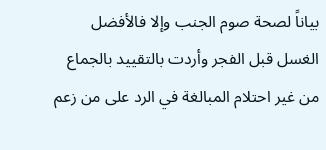بياناً لصحة صوم الجنب وإلا فالأفضل الغسل قبل الفجر وأردت بالتقييد بالجماع من غير احتلام المبالغة في الرد على من زعم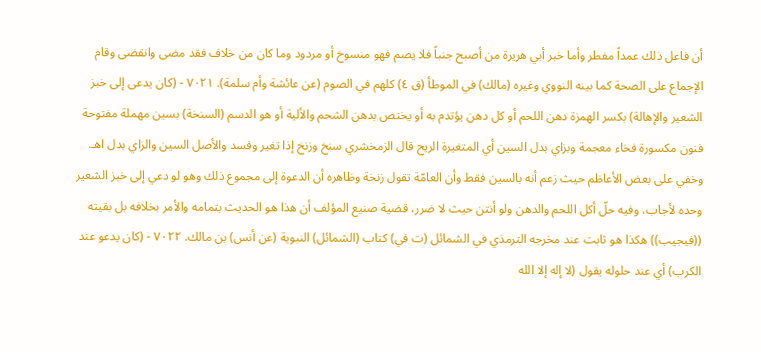أن فاعل ذلك عمداً مفطر وأما خبر أبي هريرة من أصبح جنباً فلا يصم فهو منسوخ أو مردود وما كان من خلاف فقد مضى وانقضى وقام الإجماع على الصحة كما بينه النووي وغيره (مالك) في الموطأ (ق ٤) كلهم في الصوم (عن عائشة وأم سلمة). ٧٠٢١ - (كان يدعى إلى خبز الشعير والإهالة) بكسر الهمزة دهن اللحم أو کل دهن یؤتدم به أو يختص بدهن الشحم والألية أو هو الدسم (السنخة) بسين مهملة مفتوحة فنون مكسورة فخاء معجمة وبزاي بدل السين أي المتغيرة الريح قال الزمخشري سنخ وزنخ إذا تغير وفسد والأصل السين والزاي بدل اهـ. وخفي على بعض الأعاظم حيث زعم أنه بالسين فقط وأن العامّة تقول زنخة وظاهره أن الدعوة إلى مجموع ذلك وهو لو دعي إلى خبز الشعير وحده لأجاب، وفيه حلّ أكل اللحم والدهن ولو أنتن حيث لا ضرر، قضية صنيع المؤلف أن هذا هو الحديث بتمامه والأمر بخلافه بل بقيته ((فيجيب)) هكذا هو ثابت عند مخرجه الترمذي في الشمائل (ت في) كتاب (الشمائل) النبوية (عن أنس) بن مالك. ٧٠٢٢ - (كان يدعو عند الكرب) أي عند حلوله يقول (لا إله إلا الله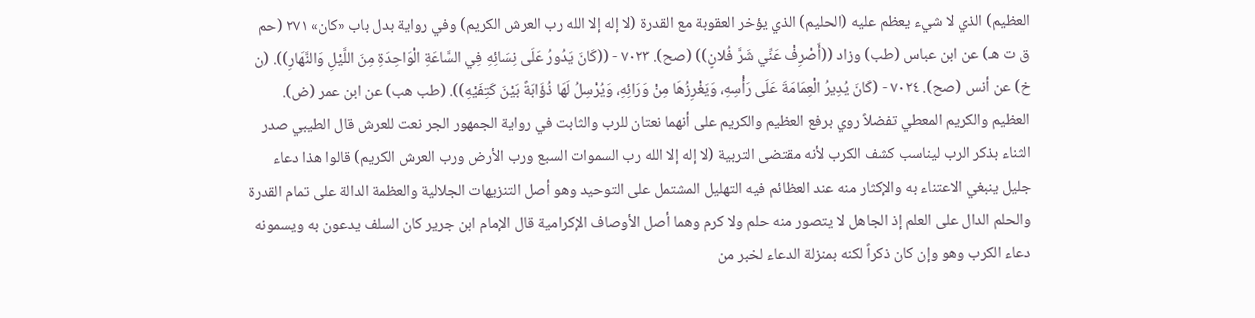العظيم) الذي لا شيء يعظم عليه (الحليم) الذي يؤخر العقوبة مع القدرة (لا إله إلا الله رب العرش الكريم) وفي رواية بدل باب «كان» ٢٧١ (حم ق ت هـ) عن ابن عباس (طب) وزاد ((أَصْرِفْ عَنِّي شَرَّ فُلانٍ)) (صح). ٧٠٢٣ - ((كَانَ يَدُورُ عَلَى نِسَائِهِ فِي السَّاعَةِ الْوَاحِدَةِ مِنَ اللَّيْلِ وَالنَّهَارِ)). (ن خ) عن أنس (صح). ٧٠٢٤ - (كَانَ يُدِيرُ الْعِمَامَةَ عَلَى رَأْسِهِ، وَيَغْرِزُهَا مِنْ وَرَائِهِ، وَيُرْسِلُ لَهَا ذُؤَابَةً بَيْنَ كَتِفَيْهِ)). (طب هب) عن ابن عمر (ض). العظيم والكريم المعطي تفضلاً روي برفع العظيم والكريم على أنهما نعتان للرب والثابت في رواية الجمهور الجر نعت للعرش قال الطيبي صدر الثناء بذكر الرب ليناسب كشف الكرب لأنه مقتضى التربية (لا إله إلا الله رب السموات السبع ورب الأرض ورب العرش الكريم) قالوا هذا دعاء جليل ينبغي الاعتناء به والإكثار منه عند العظائم فيه التهليل المشتمل على التوحيد وهو أصل التنزيهات الجلالية والعظمة الدالة على تمام القدرة والحلم الدال على العلم إذ الجاهل لا يتصور منه حلم ولا كرم وهما أصل الأوصاف الإكرامية قال الإمام ابن جرير كان السلف يدعون به ويسمونه دعاء الكرب وهو وإن كان ذكراً لكنه بمنزلة الدعاء لخبر من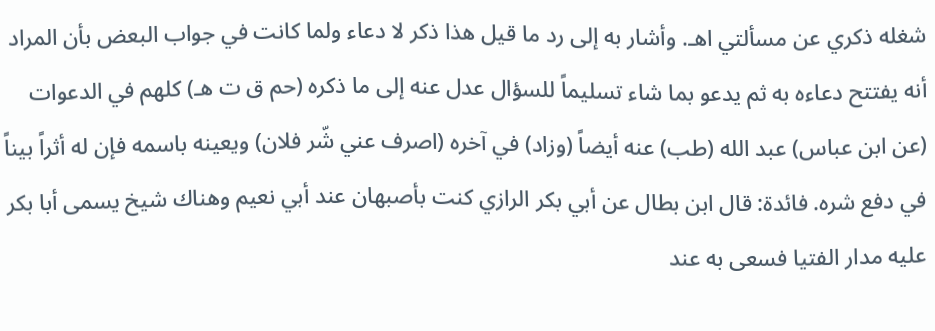شغله ذكري عن مسألتي اهـ. وأشار به إلى رد ما قيل هذا ذكر لا دعاء ولما كانت في جواب البعض بأن المراد أنه يفتتح دعاءه به ثم يدعو بما شاء تسليماً للسؤال عدل عنه إلى ما ذكره (حم ق ت هـ) كلهم في الدعوات (عن ابن عباس) عبد الله (طب) عنه أيضاً (وزاد) في آخره (اصرف عني شّر فلان) ويعينه باسمه فإن له أثراً بيناً في دفع شره. فائدة: قال ابن بطال عن أبي بكر الرازي كنت بأصبهان عند أبي نعيم وهناك شيخ يسمى أبا بكر عليه مدار الفتيا فسعى به عند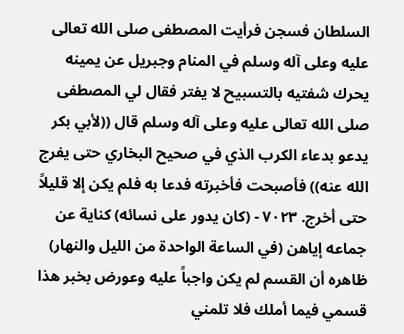السلطان فسجن فرأيت المصطفى صلى الله تعالى عليه وعلى آله وسلم في المنام وجبريل عن يمينه يحرك شفتيه بالتسبيح لا يفتر فقال لي المصطفى صلى الله تعالى عليه وعلى آله وسلم قال ((لأبي بكر يدعو بدعاء الكرب الذي في صحيح البخاري حتى يفرج الله عنه)) فأصبحت فأخبرته فدعا به فلم يكن إلا قليلاً حتى أخرج. ٧٠٢٣ - (كان يدور على نسائه) كناية عن جماعه إياهن (في الساعة الواحدة من الليل والنهار) ظاهره أن القسم لم يكن واجباً عليه وعورض بخبر هذا قسمي فيما أملك فلا تلمني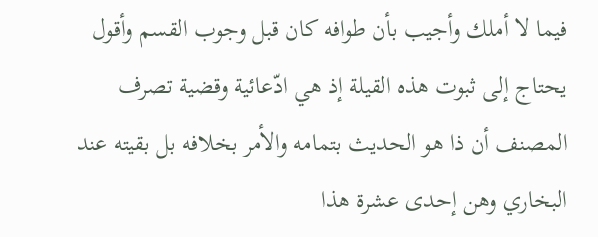فيما لا أملك وأجيب بأن طوافه كان قبل وجوب القسم وأقول يحتاج إلى ثبوت هذه القيلة إذ هي ادّعائية وقضية تصرف المصنف أن ذا هو الحديث بتمامه والأمر بخلافه بل بقيته عند البخاري وهن إحدى عشرة هذا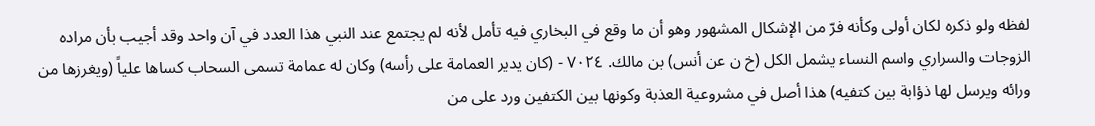لفظه ولو ذكره لكان أولى وكأنه فرّ من الإشكال المشهور وهو أن ما وقع في البخاري فيه تأمل لأنه لم يجتمع عند النبي هذا العدد في آن واحد وقد أجيب بأن مراده الزوجات والسراري واسم النساء يشمل الكل (خ ن عن أنس) بن مالك. ٧٠٢٤ - (كان يدير العمامة على رأسه) وكان له عمامة تسمى السحاب كساها علياً (ويغرزها من ورائه ويرسل لها ذؤابة بين كتفيه) هذا أصل في مشروعية العذبة وكونها بين الكتفين ورد على من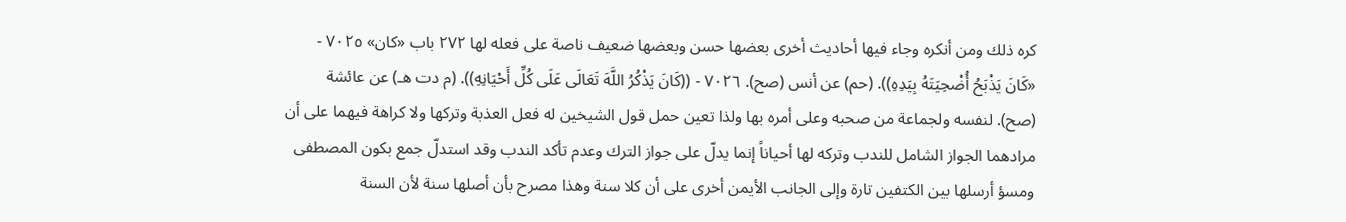كره ذلك ومن أنكره وجاء فيها أحاديث أخرى بعضها حسن وبعضها ضعيف ناصة على فعله لها ٢٧٢ باب «كان» ٧٠٢٥ - «كَانَ يَذْبَحُ أُضْحِيَتَهُ بِيَدِهِ)). (حم) عن أنس (صح). ٧٠٢٦ - ((كَانَ يَذْكُرُ اللَّهَ تَعَالَى عَلَى كُلِّ أَحْيَانِهِ)). (م دت هـ) عن عائشة (صح). لنفسه ولجماعة من صحبه وعلى أمره بها ولذا تعين حمل قول الشيخين له فعل العذبة وتركها ولا كراهة فيهما على أن مرادهما الجواز الشامل للندب وتركه لها أحياناً إنما يدلّ على جواز الترك وعدم تأكد الندب وقد استدلّ جمع بكون المصطفى ومسؤ أرسلها بين الكتفين تارة وإلى الجانب الأيمن أخرى على أن كلا سنة وهذا مصرح بأن أصلها سنة لأن السنة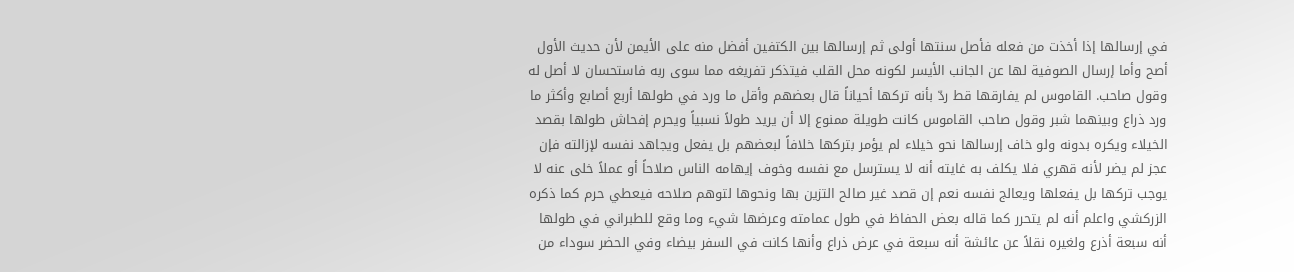في إرسالها إذا أخذت من فعله فأصل سنتها أولى ثم إرسالها بين الكتفين أفضل منه على الأيمن لأن حديث الأول أصح وأما إرسال الصوفية لها عن الجانب الأيسر لكونه محل القلب فيتذكر تفريغه مما سوى ربه فاستحسان لا أصل له وقول صاحب. القاموس لم يفارقها قط ردّ بأنه تركها أحياناً قال بعضهم وأقل ما ورد في طولها أربع أصابع وأكثر ما ورد ذراع وبينهما شبر وقول صاحب القاموس كانت طويلة ممنوع إلا أن يريد طولاً نسبياً ويحرم إفحاش طولها بقصد الخيلاء ويكره بدونه ولو خاف إرسالها نحو خيلاء لم يؤمر بتركها خلافاً لبعضهم بل يفعل ويجاهد نفسه لإزالته فإن عجز لم يضر لأنه قهري فلا يكلف به غايته أنه لا يسترسل مع نفسه وخوف إيهامه الناس صلاحاً أو عملاً خلى عنه لا يوجب تركها بل يفعلها ويعالج نفسه نعم إن قصد غير صالح التزين بها ونحوها لتوهم صلاحه فيعطي حرم كما ذكره الزركشي واعلم أنه لم يتحرر كما قاله بعض الحفاظ في طول عمامته وعرضها شيء وما وقع للطبراني في طولها أنه سبعة أذرع ولغيره نقلاً عن عائشة أنه سبعة في عرض ذراع وأنها كانت في السفر بيضاء وفي الحضر سوداء من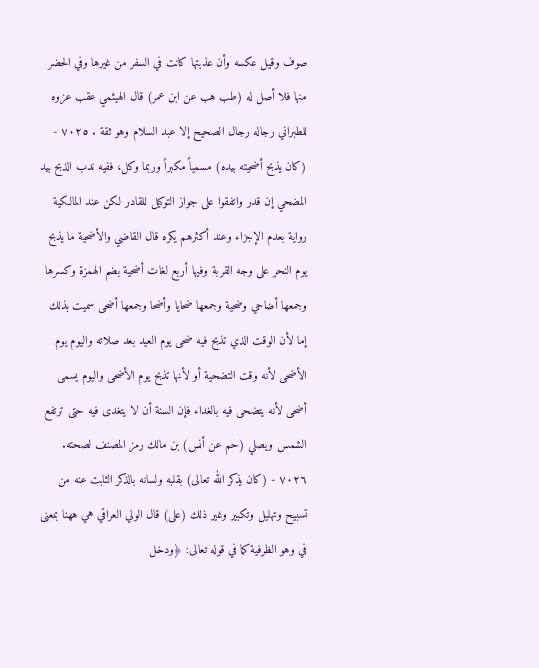صوف وقيل عكسه وأن عذبتها كانت في السفر من غيرها وفي الحضر منها فلا أصل له (طب هب عن ابن عمر) قال الهيثمي عقب عزوه للطبراني رجاله رجال الصحيح إلا عبد السلام وهو ثقة . ٧٠٢٥ - (كان يذبح أضحيته بيده) مسمياً مكبراً وربما وكل، ففيه ندب الذبح بيد المضحي إن قدر واتفقوا على جواز التوكيل للقادر لكن عند المالكية رواية بعدم الإجزاء وعند أكثرهم يكره قال القاضي والأضحية ما يذبح يوم النحر على وجه القربة وفيها أربع لغات أضحية بضم الهمزة وكسرها وجمعها أضاحي وضحية وجمعها ضحايا وأضحا وجمعها أضحى سميت بذلك إما لأن الوقت الذي تذبح فيه ضحى يوم العيد بعد صلاته واليوم يوم الأضحى لأنه وقت التضحية أو لأنها تذبح يوم الأضحى واليوم يسمى أضحى لأنه يتضحى فيه بالغداء فإن السنة أن لا يتغدى فيه حتى ترتفع الشمس ويصلي (حم عن أنس) بن مالك رمز المصنف لصحته. ٧٠٢٦ - (كان يذكر الله تعالى) بقلبه ولسانه بالذكر الثابت عنه من تسبيح وتهليل وتكبير وغير ذلك (على) قال الولي العراقي هي ههنا بمعنى في وهو الظرفية كما في قوله تعالى: ﴿ودخل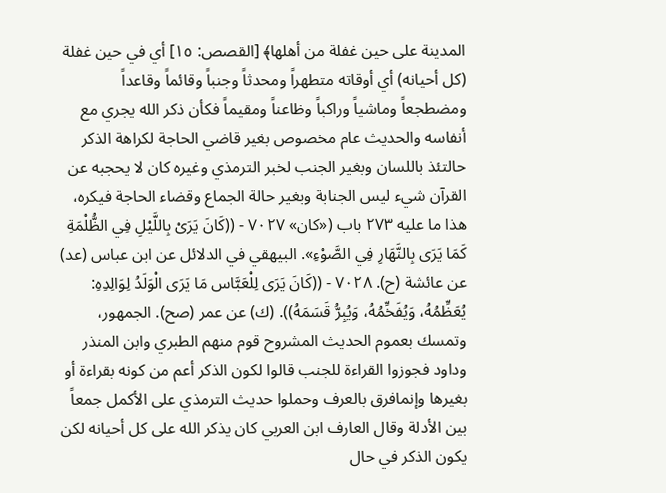المدينة على حين غفلة من أهلها﴾ [القصص: ١٥] أي في حين غفلة (كل أحيانه) أي أوقاته متطهراً ومحدثاً وجنباً وقائماً وقاعداً ومضطجعاً وماشياً وراكباً وظاعناً ومقيماً فكأن ذكر الله يجري مع أنفاسه والحديث عام مخصوص بغير قاضي الحاجة لكراهة الذكر حالتئذ باللسان وبغير الجنب لخبر الترمذي وغيره كان لا يحجبه عن القرآن شيء ليس الجنابة وبغير حالة الجماع وقضاء الحاجة فيكره، هذا ما عليه ٢٧٣ باب («كان» ٧٠٢٧ - ((كَانَ يَرَىْ بِاللَّيْلِ فِي الظُّلْمَةِ كَمَا يَرَى بِالنَّهَارِ فِي الصَّوْءِ». البيهقي في الدلائل عن ابن عباس (عد) عن عائشة (ح). ٧٠٢٨ - ((كَانَ يَرَى لِلْعَبَّاس مَا يَرَى الْوَلَدُ لِوَالِدِهِ: يُعَظِّمُهُ، وَيُفَخِّمُهُ، وَيُبِرُّ قَسَمَهُ)). (ك) عن عمر (صح). الجمهور، وتمسك بعموم الحديث المشروح قوم منهم الطبري وابن المنذر وداود فجوزوا القراءة للجنب قالوا لكون الذكر أعم من كونه بقراءة أو بغيرها وإنمافرق بالعرف وحملوا حديث الترمذي على الأكمل جمعاً بين الأدلة وقال العارف ابن العربي كان يذكر الله على كل أحيانه لكن يكون الذكر في حال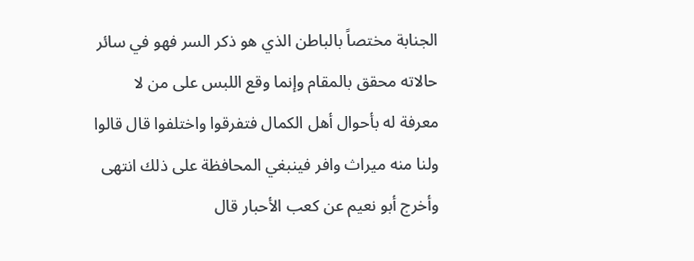الجنابة مختصاً بالباطن الذي هو ذكر السر فهو في سائر حالاته محقق بالمقام وإنما وقع اللبس على من لا معرفة له بأحوال أهل الكمال فتفرقوا واختلفوا قال قالوا ولنا منه ميراث وافر فينبغي المحافظة على ذلك انتهى وأخرج أبو نعيم عن كعب الأحبار قال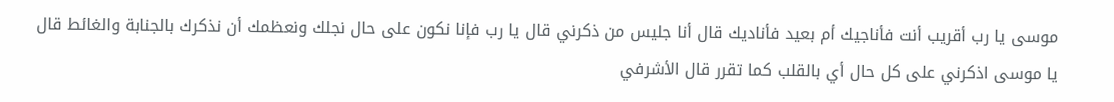موسى يا رب أقريب أنت فأناجيك أم بعيد فأناديك قال أنا جليس من ذكرني قال يا رب فإنا نكون على حال نجلك ونعظمك أن نذكرك بالجنابة والغائط قال يا موسى اذكرني على كل حال أي بالقلب كما تقرر قال الأشرفي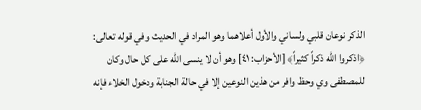الذكر نوعان قلبي ولساني والأول أعلاهما وهو المراد في الحديث وفي قوله تعالى: ﴿اذكروا الله ذكراً كثيراً﴾ [الأحزاب: ٤١] وهو أن لا ينسى الله على كل حال وكان للمصطفى وي وحظ وافر من هذين النوعين إلا في حالة الجنابة ودخول الخلاء فإنه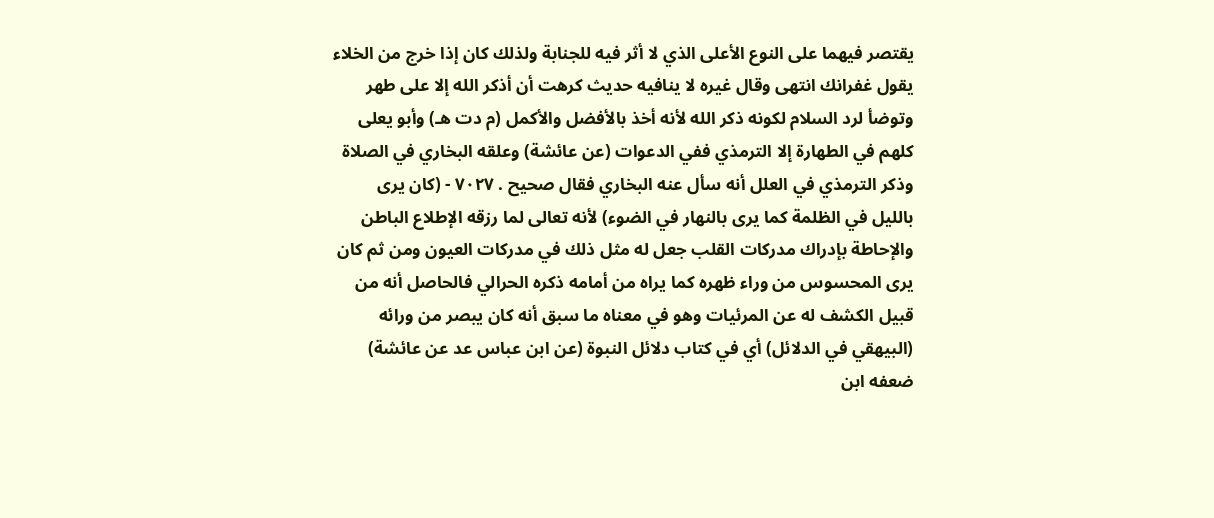يقتصر فيهما على النوع الأعلى الذي لا أثر فيه للجنابة ولذلك كان إذا خرج من الخلاء يقول غفرانك انتهى وقال غيره لا ينافيه حديث كرهت أن أذكر الله إلا على طهر وتوضأ لرد السلام لكونه ذكر الله لأنه أخذ بالأفضل والأكمل (م دت هـ) وأبو يعلى كلهم في الطهارة إلا الترمذي ففي الدعوات (عن عائشة) وعلقه البخاري في الصلاة وذكر الترمذي في العلل أنه سأل عنه البخاري فقال صحيح . ٧٠٢٧ - (كان يرى بالليل في الظلمة كما يرى بالنهار في الضوء) لأنه تعالى لما رزقه الإطلاع الباطن والإحاطة بإدراك مدركات القلب جعل له مثل ذلك في مدركات العيون ومن ثم كان يرى المحسوس من وراء ظهره كما يراه من أمامه ذكره الحرالي فالحاصل أنه من قبيل الكشف له عن المرئيات وهو في معناه ما سبق أنه كان يبصر من ورائه (البيهقي في الدلائل) أي في كتاب دلائل النبوة (عن ابن عباس عد عن عائشة) ضعفه ابن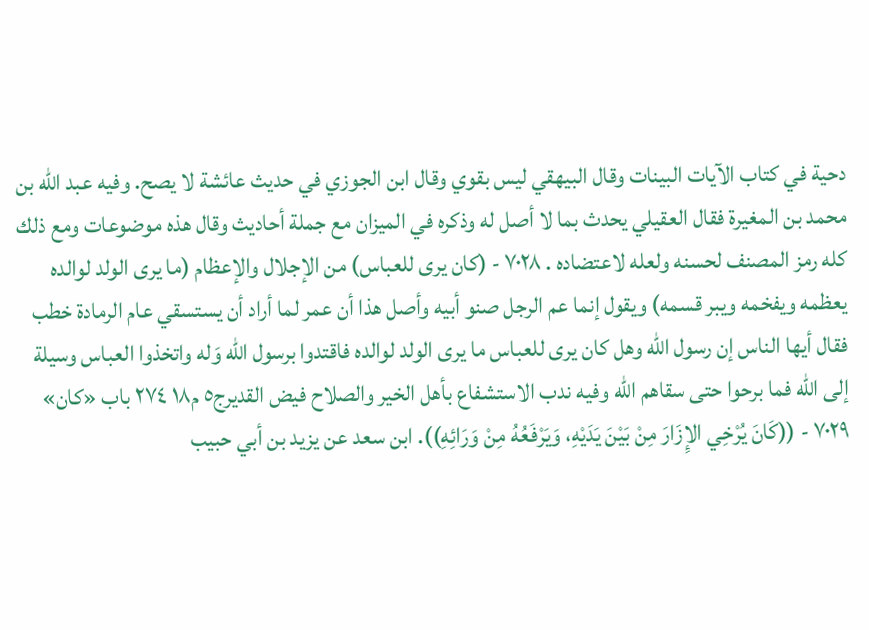دحية في كتاب الآيات البينات وقال البيهقي ليس بقوي وقال ابن الجوزي في حديث عائشة لا يصح. وفيه عبد الله بن محمد بن المغيرة فقال العقيلي يحدث بما لا أصل له وذكره في الميزان مع جملة أحاديث وقال هذه موضوعات ومع ذلك كله رمز المصنف لحسنه ولعله لاعتضاده . ٧٠٢٨ - (كان يرى للعباس) من الإجلال والإعظام (ما يرى الولد لوالده يعظمه ويفخمه ویبر قسمه) ويقول إنما عم الرجل صنو أبيه وأصل هذا أن عمر لما أراد أن يستسقي عام الرمادة خطب فقال أيها الناس إن رسول الله وهل كان يرى للعباس ما يرى الولد لوالده فاقتدوا برسول الله وَله واتخذوا العباس وسيلة إلى الله فما برحوا حتى سقاهم الله وفيه ندب الاستشفاع بأهل الخير والصلاح فيض القديرج٥ م١٨ ٢٧٤ باب «كان» ٧٠٢٩ - ((كَانَ يُرْخِي الإِزَارَ مِنْ بَيْنَ يَدَيْهِ، وَيَرْفَعُهُ مِنْ وَرَائِهِ)). ابن سعد عن يزيد بن أبي حبيب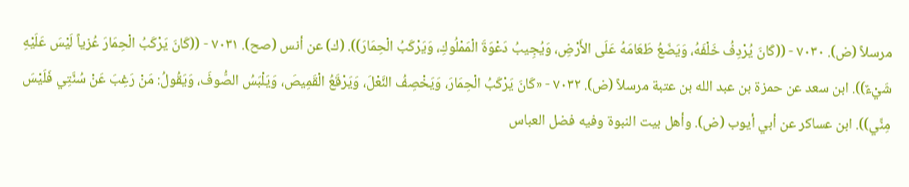مرسلاً (ض). ٧٠٣٠ - ((كَانَ يُرْدِفُ خَلْفَهُ، وَيَضَعُ طَعَامَهُ عَلَى الأَرْضِ، وَيُجِيبُ دَعْوَةَ الْمَمْلُوكِ، وَيَرْكَبُ الْحِمَارَ)). (ك) عن أنس (صح). ٧٠٣١ - ((كَانَ يَرْكَبُ الْحِمَارَ عُزياً لَيْسَ عَلَيْهِ شَيْءٌ)). ابن سعد عن حمزة بن عبد الله بن عتبة مرسلاً (ض). ٧٠٣٢ - «كَانَ يَرْكَبُ الْحِمَارَ، وَيَخْصِفُ النَّعْلَ، وَيَرْقَعُ الْقَمِيصَ، وَيَلْبَسُ الصُّوفَ، وَيَقُولُ: مَنْ رَغِبَ عَنْ سُنَّتِي فَلَيْسَ مِنِّي)). ابن عساكر عن أبي أيوب (ض). وأهل بيت النبوة وفيه فضل العباس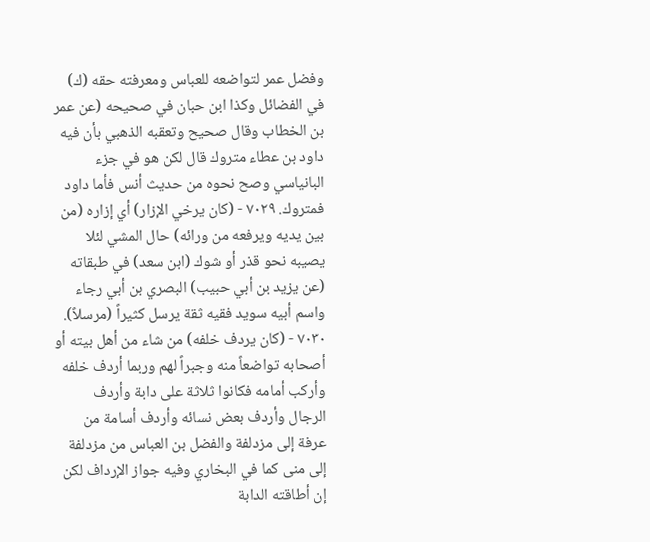وفضل عمر لتواضعه للعباس ومعرفته حقه (ك) في الفضائل وكذا ابن حبان في صحيحه (عن عمر بن الخطاب وقال صحيح وتعقبه الذهبي بأن فيه داود بن عطاء متروك قال لكن هو في جزء البانياسي وصح نحوه من حديث أنس فأما داود فمتروك. ٧٠٢٩ - (كان يرخي الإزار) أي إزاره (من بين يديه ويرفعه من ورائه) حال المشي لئلا يصيبه نحو قذر أو شوك (ابن سعد) في طبقاته (عن يزيد بن أبي حبيب) البصري بن أبي رجاء واسم أبيه سويد فقيه ثقة يرسل كثيراً (مرسلاً). ٧٠٣٠ - (كان يردف خلفه) من شاء من أهل بيته أو أصحابه تواضعاً منه وجبراً لهم وربما أردف خلفه وأركب أمامه فكانوا ثلاثة على دابة وأردف الرجال وأردف بعض نسائه وأردف أسامة من عرفة إلى مزدلفة والفضل بن العباس من مزدلفة إلى منى كما في البخاري وفيه جواز الإرداف لكن إن أطاقته الدابة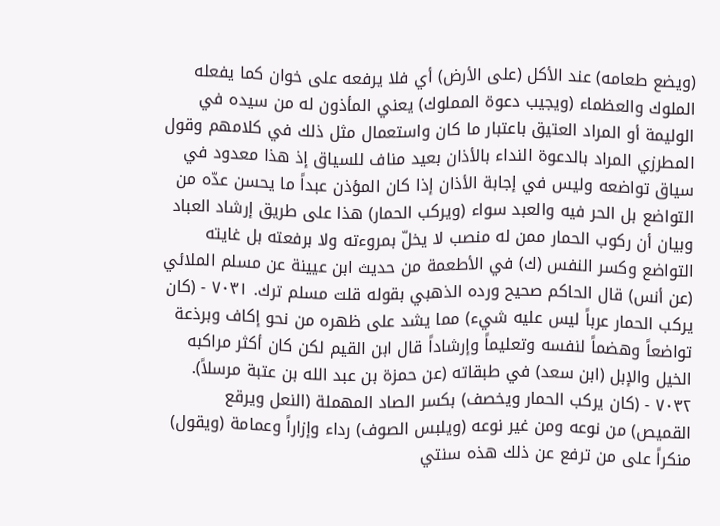(ويضع طعامه) عند الأكل (على الأرض) أي فلا يرفعه على خوان كما يفعله الملوك والعظماء (ويجيب دعوة المملوك) يعني المأذون له من سيده في الوليمة أو المراد العتيق باعتبار ما كان واستعمال مثل ذلك في كلامهم وقول المطرزي المراد بالدعوة النداء بالأذان بعيد مناف للسياق إذ هذا معدود في سياق تواضعه وليس في إجابة الأذان إذا كان المؤذن عبداً ما يحسن عدّه من التواضع بل الحر فيه والعبد سواء (ويركب الحمار) هذا على طريق إرشاد العباد وبيان أن ركوب الحمار ممن له منصب لا يخلّ بمروءته ولا برفعته بل غايته التواضع وكسر النفس (ك) في الأطعمة من حديث ابن عيينة عن مسلم الملائي (عن أنس) قال الحاكم صحيح ورده الذهبي بقوله قلت مسلم ترك. ٧٠٣١ - (كان يركب الحمار عرباً ليس عليه شيء) مما يشد على ظهره من نحو إكاف وبرذعة تواضعاً وهضماً لنفسه وتعليماً وإرشاداً قال ابن القيم لكن كان أكثر مراكبه الخيل والإبل (ابن سعد) في طبقاته (عن حمزة بن عبد الله بن عتبة مرسلاً). ٧٠٣٢ - (كان يركب الحمار ويخصف) بكسر الصاد المهملة (النعل ويرقع القميص) من نوعه ومن غير نوعه (ويلبس الصوف) رداء وإزاراً وعمامة (ويقول) منكراً على من ترفع عن ذلك هذه سنتي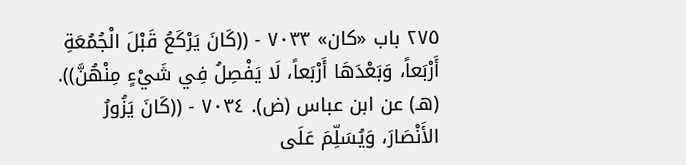٢٧٥ باب «كان» ٧٠٣٣ - ((كَانَ يَرْكَعُ قَبْلَ الْجُمُعَةِ أَرْبَعاً، وَبَعْدَهَا أَرْبَعاً، لَا يَفْصِلُ فِي شَيْءٍ مِنْهُنَّ)). (هـ) عن ابن عباس (ض). ٧٠٣٤ - ((كَانَ يَزُورُ الأَنْصَارَ، وَيُسَلِّمَ عَلَى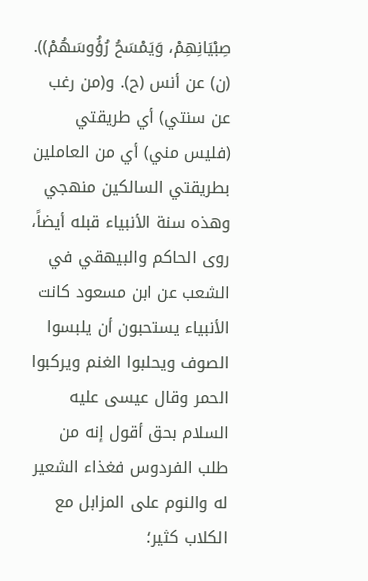صِبْيَانِهِمْ، وَيَمْسَحُ رُؤُوسَهُمْ)). (ن) عن أنس (ح). و(من رغب عن سنتي) أي طريقتي (فليس مني) أي من العاملين بطريقتي السالكين منهجي وهذه سنة الأنبياء قبله أيضاً، روى الحاكم والبيهقي في الشعب عن ابن مسعود كانت الأنبياء يستحبون أن يلبسوا الصوف ويحلبوا الغنم ويركبوا الحمر وقال عيسى عليه السلام بحق أقول إنه من طلب الفردوس فغذاء الشعير له والنوم على المزابل مع الكلاب كثير؛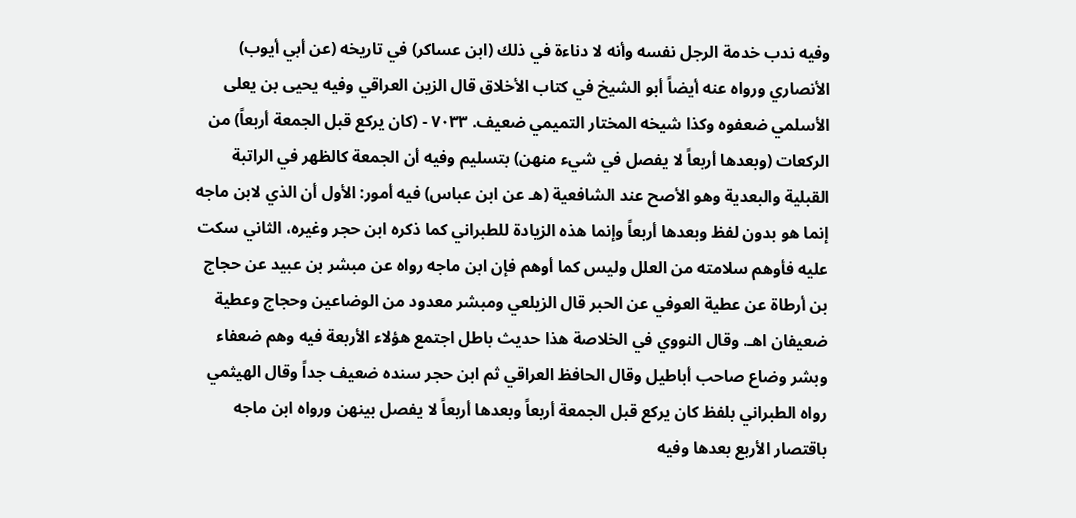وفيه ندب خدمة الرجل نفسه وأنه لا دناءة في ذلك (ابن عساكر) في تاريخه (عن أبي أيوب) الأنصاري ورواه عنه أيضاً أبو الشيخ في كتاب الأخلاق قال الزين العراقي وفيه يحيى بن يعلى الأسلمي ضعفوه وكذا شيخه المختار التميمي ضعيف. ٧٠٣٣ - (كان يركع قبل الجمعة أربعاً) من الركعات (وبعدها أربعاً لا يفصل في شيء منهن) بتسليم وفيه أن الجمعة كالظهر في الراتبة القبلية والبعدية وهو الأصح عند الشافعية (هـ عن ابن عباس) فيه أمور: الأول أن الذي لابن ماجه إنما هو بدون لفظ وبعدها أربعاً وإنما هذه الزيادة للطبراني كما ذكره ابن حجر وغيره، الثاني سكت عليه فأوهم سلامته من العلل وليس كما أوهم فإن ابن ماجه رواه عن مبشر بن عبيد عن حجاج بن أرطاة عن عطية العوفي عن الحبر قال الزيلعي ومبشر معدود من الوضاعين وحجاج وعطية ضعيفان اهـ. وقال النووي في الخلاصة هذا حديث باطل اجتمع هؤلاء الأربعة فيه وهم ضعفاء وبشر وضاع صاحب أباطيل وقال الحافظ العراقي ثم ابن حجر سنده ضعيف جداً وقال الهيثمي رواه الطبراني بلفظ كان يركع قبل الجمعة أربعاً وبعدها أربعاً لا يفصل بينهن ورواه ابن ماجه باقتصار الأربع بعدها وفيه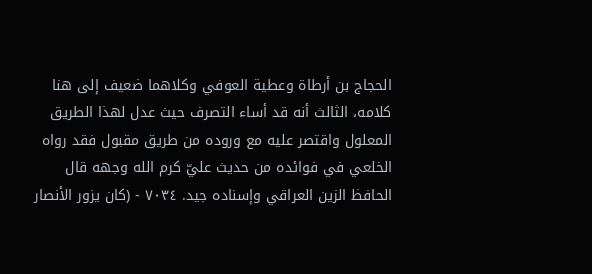الحجاج بن أرطاة وعطية العوفي وكلاهما ضعيف إلى هنا كلامه، الثالث أنه قد أساء التصرف حيث عدل لهذا الطريق المعلول واقتصر عليه مع وروده من طريق مقبول فقد رواه الخلعي في فوائده من حديث عليّ كرم الله وجهه قال الحافظ الزين العراقي وإسناده جید. ٧٠٣٤ - (كان يزور الأنصار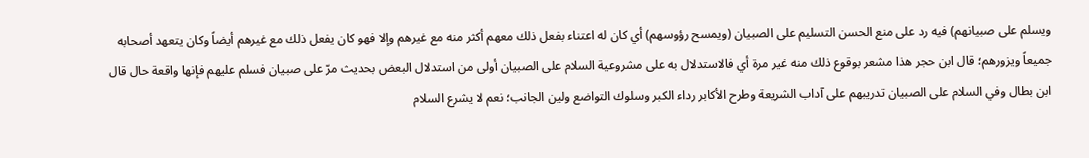ويسلم على صبيانهم) فيه رد على منع الحسن التسليم على الصبيان (ويمسح رؤوسهم) أي كان له اعتناء بفعل ذلك معهم أكثر منه مع غيرهم وإلا فهو كان يفعل ذلك مع غيرهم أيضاً وكان يتعهد أصحابه جميعاً ويزورهم؛ قال ابن حجر هذا مشعر بوقوع ذلك منه غير مرة أي فالاستدلال به على مشروعية السلام على الصبيان أولى من استدلال البعض بحديث مرّ على صبيان فسلم عليهم فإنها واقعة حال قال ابن بطال وفي السلام على الصبيان تدريبهم على آداب الشريعة وطرح الأكابر رداء الكبر وسلوك التواضع ولين الجانب؛ نعم لا يشرع السلام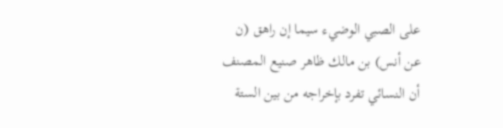على الصبي الوضيء سيما إن راهق (ن عن أنس) بن مالك ظاهر صنيع المصنف أن النسائي تفرد بإخراجه من بين الستة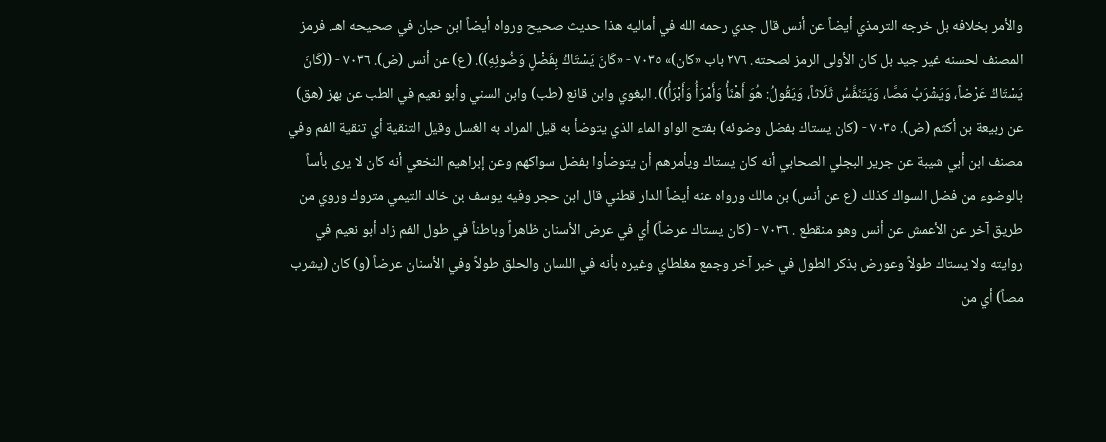والأمر بخلافه بل خرجه الترمذي أيضاً عن أنس قال جدي رحمه الله في أماليه هذا حديث صحيح ورواه أيضاً ابن حبان في صحيحه اهـ. فرمز المصنف لحسنه غير جيد بل كان الأولى الرمز لصحته. ٢٧٦ باب «کان)» ٧٠٣٥ - «كَانَ يَسْتَاكُ بِفَضْلٍ وَضُوئِهِ)). (ع) عن أنس (ض). ٧٠٣٦ - ((كَانَ يَسْتَاكُ عَرْضاً، وَيَشْرَبُ مَصَّا، وَيَتَنَفَّسُ ثَلَاثاً، وَيَقُولُ: هُوَ أَهْنَأُ وَأَمْرَأُ وَأَبْرَأُ)). البغوي وابن قانع (طب) وابن السني وأبو نعيم في الطب عن بهز (هق) عن ربيعة بن أکثم (ض). ٧٠٣٥ - (كان يستاك بفضل وضوئه) بفتح الواو الماء الذي يتوضأ به قيل المراد به الغسل وقيل التنقية أي تنقية الفم وفي مصنف ابن أبي شيبة عن جرير البجلي الصحابي أنه كان يستاك ويأمرهم أن يتوضأوا بفضل سواكهم وعن إبراهيم النخعي أنه كان لا يرى بأساً بالوضوء من فضل السواك كذلك (ع عن أنس) بن مالك ورواه عنه أيضاً الدار قطني قال ابن حجر وفيه يوسف بن خالد التيمي متروك وروي من طريق آخر عن الأعمش عن أنس وهو منقطع . ٧٠٣٦ - (كان يستاك عرضاً) أي في عرض الأسنان ظاهراً وباطناً في طول الفم زاد أبو نعيم في روايته ولا يستاك طولاً وعورض بذكر الطول في خبر آخر وجمع مغلطاي وغيره بأنه في اللسان والحلق طولاً وفي الأسنان عرضاً (و) كان (يشرب مصاً) أي من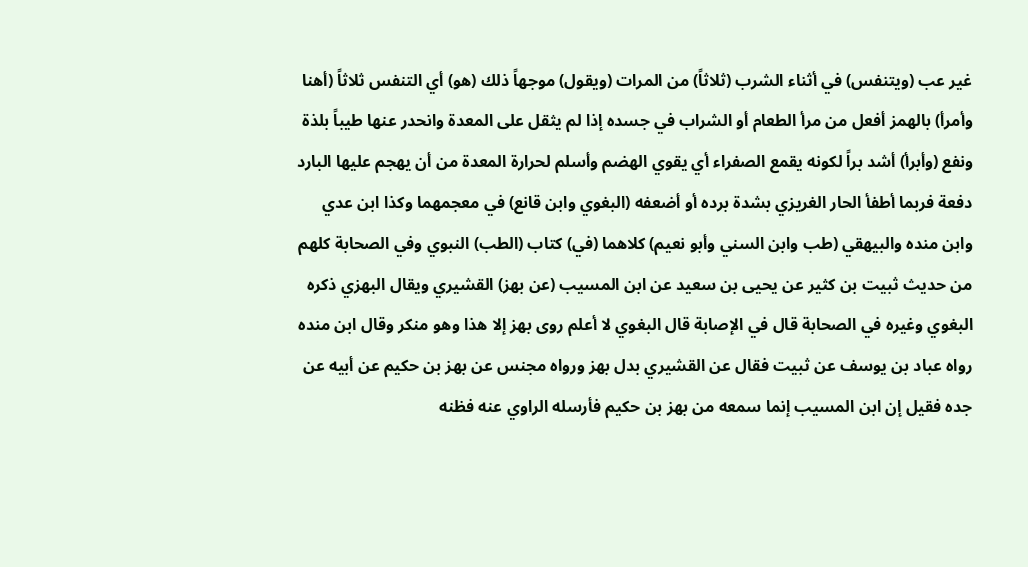غير عب (ويتنفس) في أثناء الشرب (ثلاثاً) من المرات (ويقول) موجهاً ذلك (هو) أي التنفس ثلاثاً (أهنا وأمرأ) بالهمز أفعل من مرأ الطعام أو الشراب في جسده إذا لم يثقل على المعدة وانحدر عنها طيباً بلذة ونفع (وأبرأ) أشد براً لكونه يقمع الصفراء أي يقوي الهضم وأسلم لحرارة المعدة من أن يهجم عليها البارد دفعة فربما أطفأ الحار الغريزي بشدة برده أو أضعفه (البغوي وابن قانع) في معجمهما وكذا ابن عدي وابن منده والبيهقي (طب وابن السني وأبو نعيم) كلاهما (في) كتاب (الطب) النبوي وفي الصحابة كلهم من حديث ثبيت بن كثير عن يحيى بن سعيد عن ابن المسيب (عن بهز) القشيري ويقال البهزي ذكره البغوي وغيره في الصحابة قال في الإصابة قال البغوي لا أعلم روى بهز إلا هذا وهو منكر وقال ابن منده رواه عباد بن يوسف عن ثبيت فقال عن القشيري بدل بهز ورواه مجنس عن بهز بن حكيم عن أبيه عن جده فقيل إن ابن المسيب إنما سمعه من بهز بن حكيم فأرسله الراوي عنه فظنه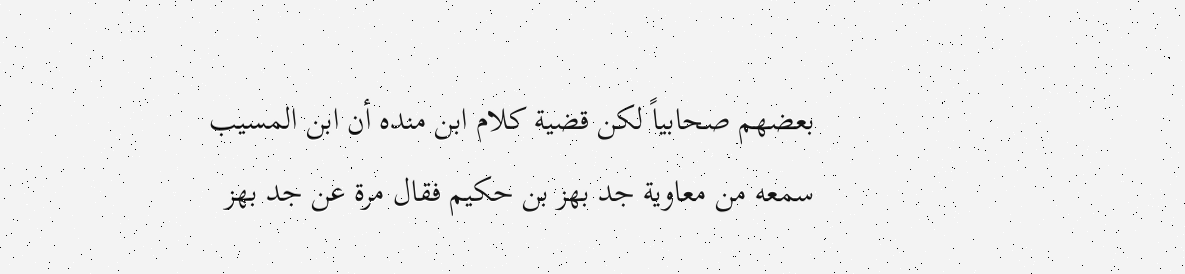بعضهم صحابياً لكن قضية كلام ابن منده أن ابن المسيب سمعه من معاوية جد بهز بن حكيم فقال مرة عن جد بهز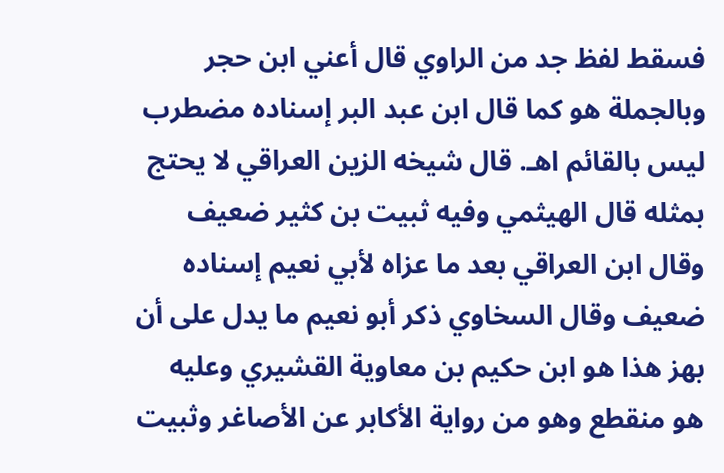فسقط لفظ جد من الراوي قال أعني ابن حجر وبالجملة هو كما قال ابن عبد البر إسناده مضطرب ليس بالقائم اهـ. قال شيخه الزين العراقي لا يحتج بمثله قال الهيثمي وفيه ثبيت بن كثير ضعيف وقال ابن العراقي بعد ما عزاه لأبي نعيم إسناده ضعيف وقال السخاوي ذكر أبو نعيم ما يدل على أن بهز هذا هو ابن حكيم بن معاوية القشيري وعليه هو منقطع وهو من رواية الأكابر عن الأصاغر وثبيت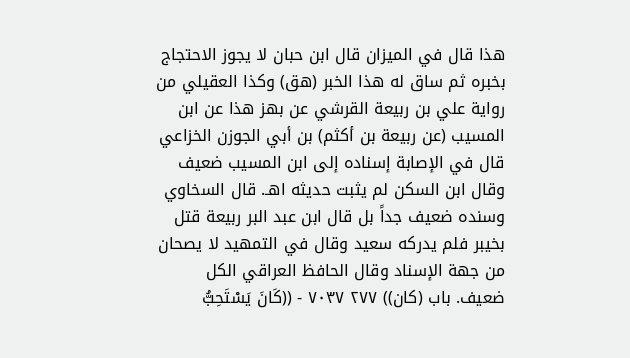هذا قال في الميزان قال ابن حبان لا يجوز الاحتجاج بخبره ثم ساق له هذا الخبر (هق) وكذا العقيلي من رواية علي بن ربيعة القرشي عن بهز هذا عن ابن المسيب (عن ربيعة بن أكثم) بن أبي الجوزن الخزاعي قال في الإصابة إسناده إلى ابن المسيب ضعيف وقال ابن السكن لم يثبت حديثه اهـ. قال السخاوي وسنده ضعيف جداً بل قال ابن عبد البر ربيعة قتل بخيبر فلم يدركه سعيد وقال في التمهيد لا يصحان من جهة الإسناد وقال الحافظ العراقي الكل ضعيف. باب (كان)) ٢٧٧ ٧٠٣٧ - ((كَانَ يَسْتَحِبُّ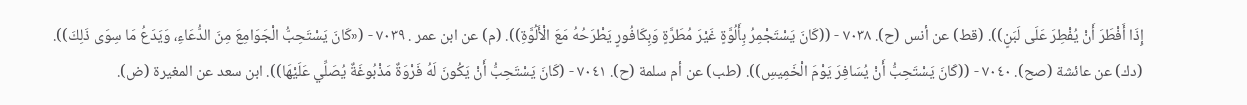إِذَا أَفْطَرَ أَنْ يُفْطِرَ عَلَى لَبَنٍ)). (قط) عن أنس (ح). ٧٠٣٨ - ((كَانَ يَسْتَجْمِرُ بِأَلُوَّةٍ غَيْرَ مُطَرَّةٍ وَبِكَافُورٍ يَطْرَحُهُ مَعَ الْأَلُوَّةِ)). (م) عن ابن عمر . ٧٠٣٩ - («كَانَ يَسْتَحِبُّ الْجَوَامِعَ مِنَ الدُّعَاءِ، وَيَدَعُ مَا سِوَى ذَلِكَ)). (دك) عن عائشة (صح). ٧٠٤٠ - ((كَانَ يَسْتَحِبُّ أَنْ يُسَافِرَ يَوْمَ الْخَمِيسِ)). (طب) عن أم سلمة (ح). ٧٠٤١ - (كَانَ يَسْتَحِبُّ أَنْ يَكُونَ لَهُ فَرْوَةٌ مَذْبُوغَةٌ يُصَلِّي عَلَيْهَا)). ابن سعد عن المغيرة (ض).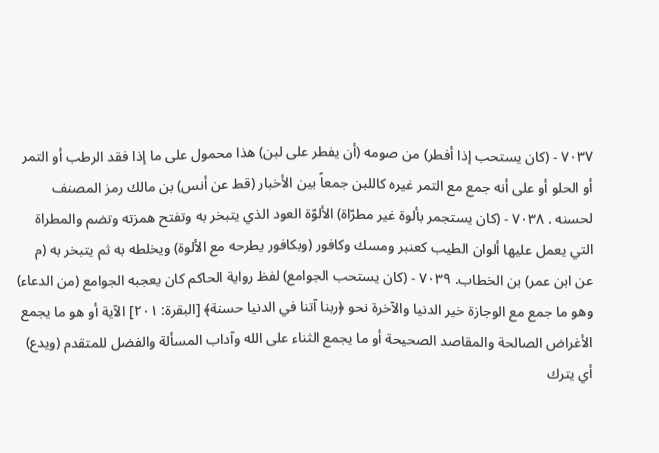٧٠٣٧ - (كان يستحب إذا أفطر) من صومه (أن يفطر على لبن) هذا محمول على ما إذا فقد الرطب أو التمر أو الحلو أو على أنه جمع مع التمر غيره كاللبن جمعاً بين الأخبار (قط عن أنس) بن مالك رمز المصنف لحسنه . ٧٠٣٨ - (كان يستجمر بألوة غير مطرّاة) الألوّة العود الذي يتبخر به وتفتح همزته وتضم والمطراة التي يعمل عليها ألوان الطيب كعنبر ومسك وكافور (وبكافور يطرحه مع الألوة) ويخلطه به ثم يتبخر به (م عن ابن عمر) بن الخطاب. ٧٠٣٩ - (كان يستحب الجوامع) لفظ رواية الحاكم كان يعجبه الجوامع (من الدعاء) وهو ما جمع مع الوجازة خير الدنيا والآخرة نحو ﴿ربنا آتنا في الدنيا حسنة﴾ [البقرة: ٢٠١] الآية أو هو ما يجمع الأغراض الصالحة والمقاصد الصحيحة أو ما يجمع الثناء على الله وآداب المسألة والفضل للمتقدم (ويدع) أي يترك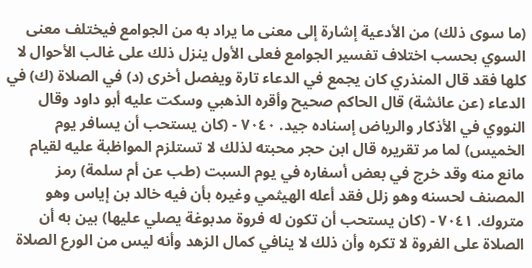(ما سوى ذلك) من الأدعية إشارة إلى معنى ما يراد به من الجوامع فيختلف معنى السوي بحسب اختلاف تفسير الجوامع فعلى الأول ينزل ذلك على غالب الأحوال لا كلها فقد قال المنذري كان يجمع في الدعاء تارة ويفصل أخرى (د) في الصلاة (ك) في الدعاء (عن عائشة) قال الحاكم صحيح وأقره الذهبي وسكت عليه أبو داود وقال النووي في الأذكار والرياض إسناده جيد. ٧٠٤٠ - (كان يستحب أن يسافر يوم الخميس) لما مر تقريره قال ابن حجر محبته لذلك لا تستلزم المواظبة عليه لقيام مانع منه وقد خرج في بعض أسفاره في يوم السبت (طب عن أم سلمة) رمز المصنف لحسنه وهو زلل فقد أعله الهيثمي وغيره بأن فيه خالد بن إياس وهو متروك. ٧٠٤١ - (كان يستحب أن تكون له فروة مدبوغة يصلي عليها) بين به أن الصلاة على الفروة لا تكره وأن ذلك لا ينافي كمال الزهد وأنه ليس من الورع الصلاة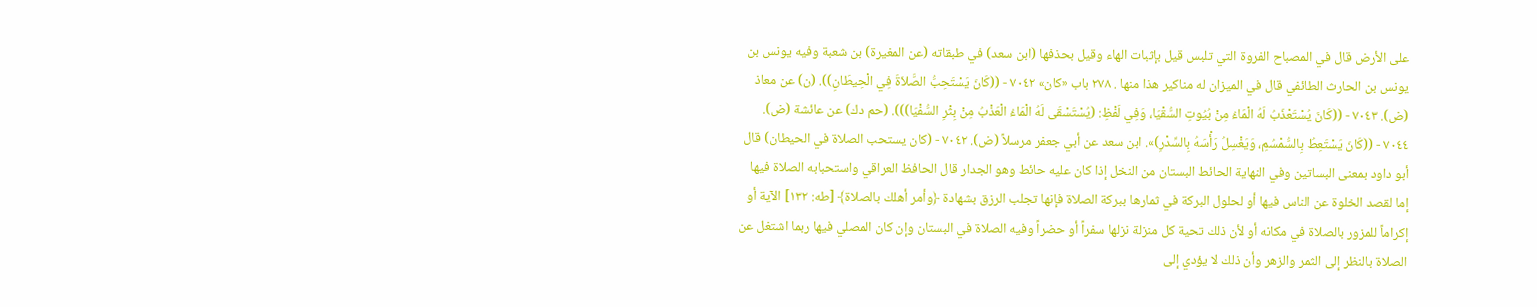على الأرض قال في المصباح الفروة التي تلبس قيل بإثبات الهاء وقيل بحذفها (ابن سعد) في طبقاته (عن المغيرة) بن شعبة وفيه يونس بن يونس بن الحارث الطائفي قال في الميزان له مناكير هذا منها . ٢٧٨ باب «كان» ٧٠٤٢ - ((كَانَ يَسْتَحِبُّ الصَّلاَةَ فِي الْحِيطَانِ)). (ن) عن معاذ (ض). ٧٠٤٣ - ((كَانَ يُسْتَعْذَبُ لَهُ الْمَاءُ مِنْ بُيُوتِ السُّقْيَا، وَفِي لَفْظِ: (يُسْتَسْقَى لَهُ الْمَاءُ الْعَذْبُ مِنْ بِثْرِ السُّفْيَا))). (حم دك) عن عائشة (ض). ٧٠٤٤ - ((كَانَ يَسْتَعِطُ بِالسُّمْسُمِ، وَيَغْسِلُ رَأْسَهُ بِالسِّدْرِ)». ابن سعد عن أبي جعفر مرسلاً (ض). ٧٠٤٢ - (كان يستحب الصلاة في الحيطان) قال أبو داود بمعنى البساتين وفي النهاية الحائط البستان من النخل إذا كان عليه حائط وهو الجدار قال الحافظ العراقي واستحبابه الصلاة فيها إما لقصد الخلوة عن الناس فيها أو لحلول البركة في ثمارها ببركة الصلاة فإنها تجلب الرزق بشهادة ﴿وأمر أهلك بالصلاة﴾ [طه: ١٣٢] الآية أو إكراماً للمزور بالصلاة في مكانه أو لأن ذلك تحية كل منزلة نزلها سفراً أو حضراً وفيه الصلاة في البستان وإن كان المصلي فيها ربما اشتغل عن الصلاة بالنظر إلى الثمر والزهر وأن ذلك لا يؤدي إلى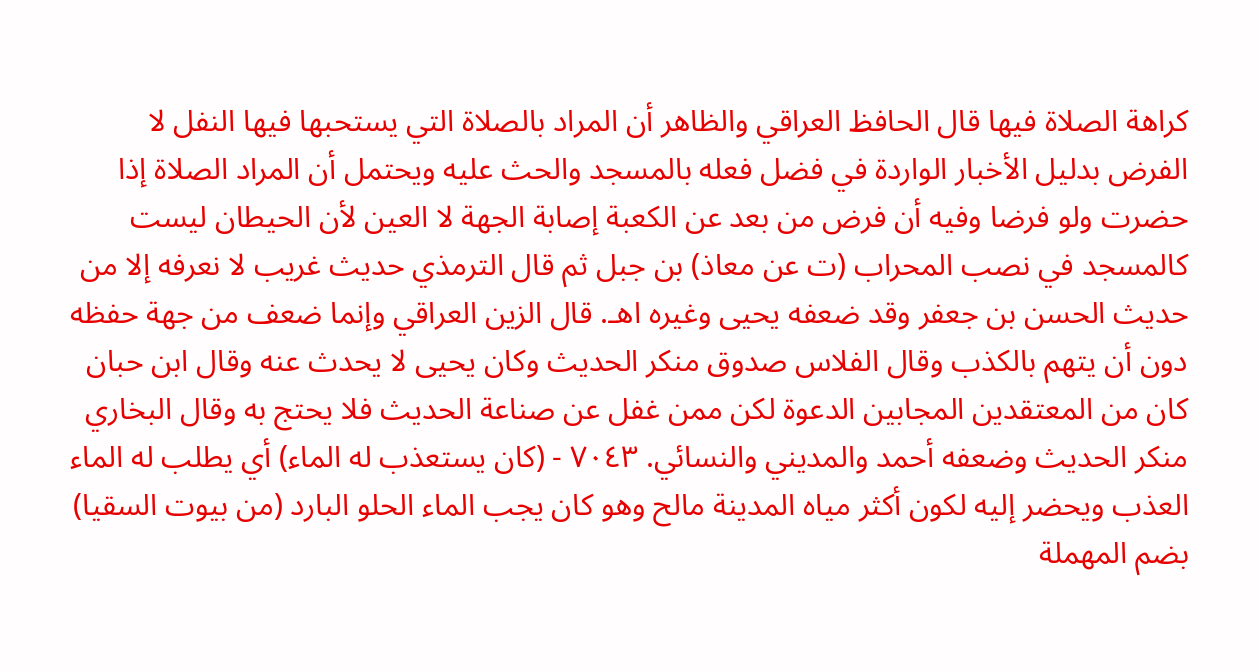كراهة الصلاة فيها قال الحافظ العراقي والظاهر أن المراد بالصلاة التي يستحبها فيها النفل لا الفرض بدليل الأخبار الواردة في فضل فعله بالمسجد والحث عليه ويحتمل أن المراد الصلاة إذا حضرت ولو فرضا وفيه أن فرض من بعد عن الكعبة إصابة الجهة لا العين لأن الحيطان ليست كالمسجد في نصب المحراب (ت عن معاذ) بن جبل ثم قال الترمذي حديث غريب لا نعرفه إلا من حديث الحسن بن جعفر وقد ضعفه يحيى وغيره اهـ. قال الزين العراقي وإنما ضعف من جهة حفظه دون أن يتهم بالكذب وقال الفلاس صدوق منكر الحديث وكان يحيى لا يحدث عنه وقال ابن حبان كان من المعتقدين المجابين الدعوة لكن ممن غفل عن صناعة الحديث فلا يحتج به وقال البخاري منكر الحديث وضعفه أحمد والمديني والنسائي. ٧٠٤٣ - (كان يستعذب له الماء) أي يطلب له الماء العذب ويحضر إليه لكون أكثر مياه المدينة مالح وهو كان يجب الماء الحلو البارد (من بيوت السقيا) بضم المهملة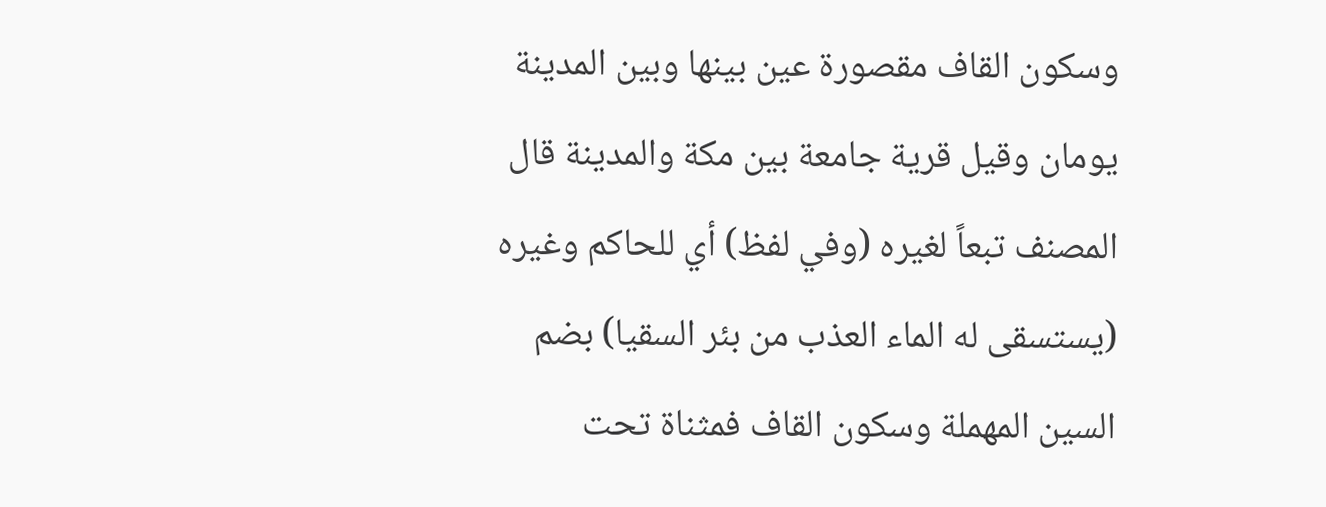وسكون القاف مقصورة عين بينها وبين المدينة يومان وقيل قرية جامعة بين مكة والمدينة قال المصنف تبعاً لغيره (وفي لفظ) أي للحاكم وغيره (يستسقى له الماء العذب من بئر السقيا) بضم السين المهملة وسكون القاف فمثناة تحت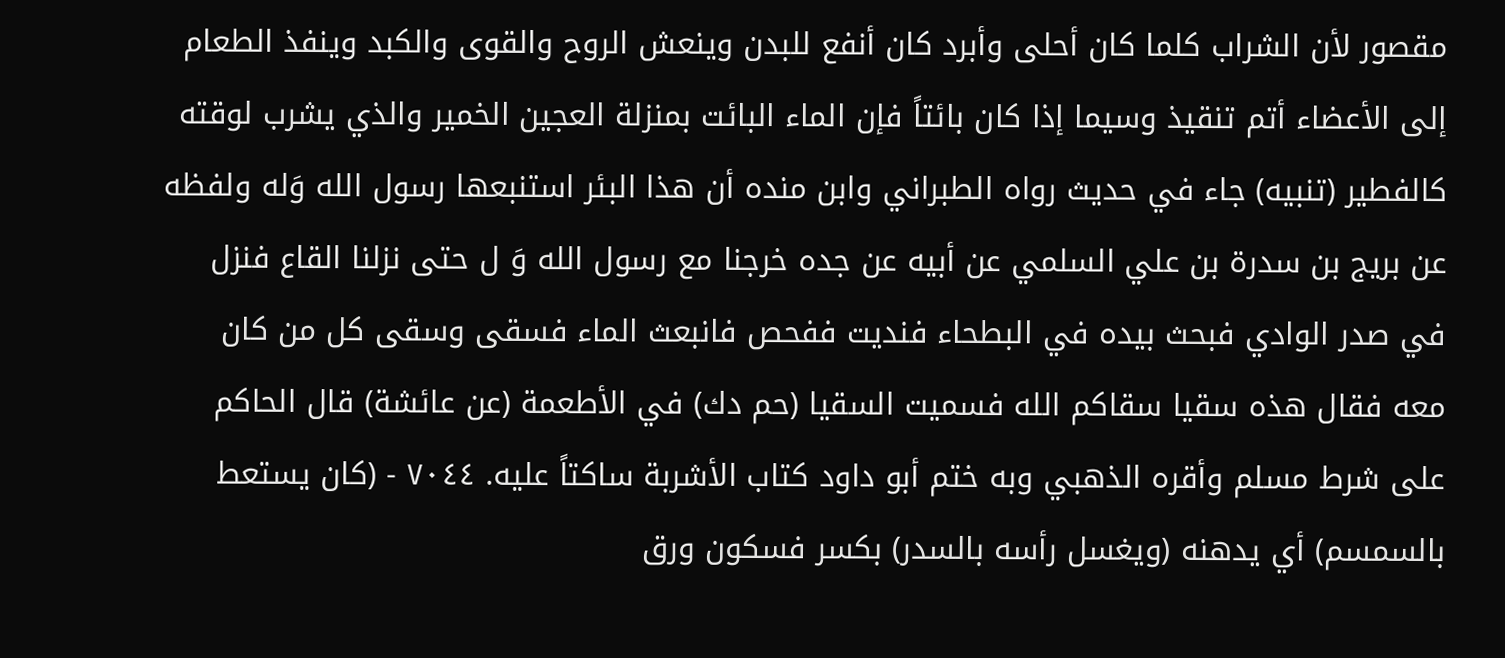مقصور لأن الشراب كلما كان أحلى وأبرد كان أنفع للبدن وينعش الروح والقوى والكبد وينفذ الطعام إلى الأعضاء أتم تنقيذ وسيما إذا كان بائتاً فإن الماء البائت بمنزلة العجين الخمير والذي يشرب لوقته كالفطير (تنبيه) جاء في حديث رواه الطبراني وابن منده أن هذا البئر استنبعها رسول الله وَله ولفظه عن بريج بن سدرة بن علي السلمي عن أبيه عن جده خرجنا مع رسول الله وَ ل حتى نزلنا القاع فنزل في صدر الوادي فبحث بيده في البطحاء فنديت ففحص فانبعث الماء فسقى وسقى كل من كان معه فقال هذه سقيا سقاكم الله فسميت السقيا (حم دك) في الأطعمة (عن عائشة) قال الحاكم على شرط مسلم وأقره الذهبي وبه ختم أبو داود كتاب الأشربة ساكتاً عليه. ٧٠٤٤ - (كان يستعط بالسمسم) أي يدهنه (ويغسل رأسه بالسدر) بكسر فسكون ورق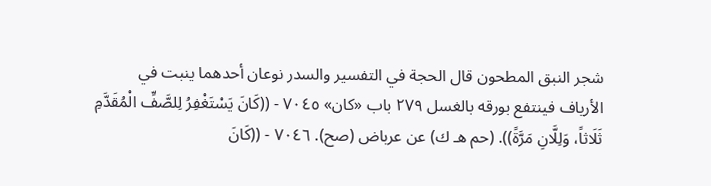شجر النبق المطحون قال الحجة في التفسير والسدر نوعان أحدهما ينبت في الأرياف فينتفع بورقه بالغسل ٢٧٩ باب «كان» ٧٠٤٥ - ((كَانَ يَسْتَغْفِرُ لِلصَّفِّ الْمُقَدَّمِ ثَلَاثاً، وَلِلَّانِ مَرَّةً)). (حم هـ ك) عن عرباض (صح). ٧٠٤٦ - ((كَانَ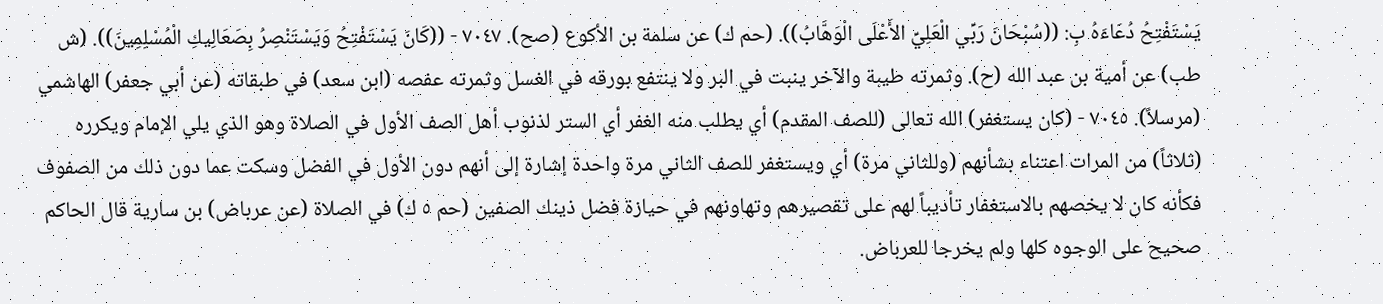يَسْتَفْتِحُ دُعَاءَهُ بِ: ((سُبْحَانَ رَبِّي الْعَلِيِّ الأَعْلَى الْوَهَّابُ)). (حم ك) عن سلمة بن الأكوع (صح). ٧٠٤٧ - ((كَانَ يَسْتَفْتِحُ وَيَسْتَنْصِرُ بِصَعَالِيكِ الْمُسْلِمِينَ)). (ش طب) عن أمية بن عبد الله (ح). وثمرته طيبة والآخر ينبت في البر ولا ينتفع بورقه في الغسل وثمرته عفصه (ابن سعد) في طبقاته (عن أبي جعفر) الهاشمي (مرسلاً). ٧٠٤٥ - (كان يستغفر) الله تعالى (للصف المقدم) أي يطلب منه الغفر أي الستر لذنوب أهل الصف الأول في الصلاة وهو الذي يلي الإمام ويكرره (ثلاثاً) من المرات اعتناء بشأنهم (وللثاني مرة) أي ويستغفر للصف الثاني مرة واحدة إشارة إلى أنهم دون الأول في الفضل وسكت عما دون ذلك من الصفوف فكأنه كان لا يخصهم بالاستغفار تأديباً لهم على تقصيرهم وتهاونهم في حيازة فضل ذينك الصفين (حم ٥ ك) في الصلاة (عن عرباض) بن سارية قال الحاكم صحيح على الوجوه كلها ولم يخرجا للعرباض.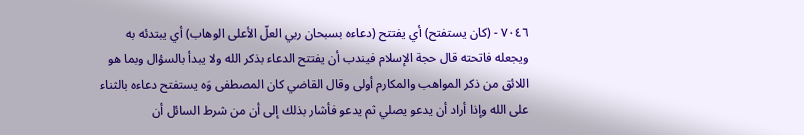٧٠٤٦ - (كان يستفتح) أي يفتتح (دعاءه بسبحان ربي العلّ الأعلى الوهاب) أي يبتدئه به ويجعله فاتحته قال حجة الإسلام فيندب أن يفتتح الدعاء بذكر الله ولا يبدأ بالسؤال وبما هو اللائق من ذكر المواهب والمكارم أولى وقال القاضي كان المصطفى وَه يستفتح دعاءه بالثناء على الله وإذا أراد أن يدعو يصلي ثم يدعو فأشار بذلك إلى أن من شرط السائل أن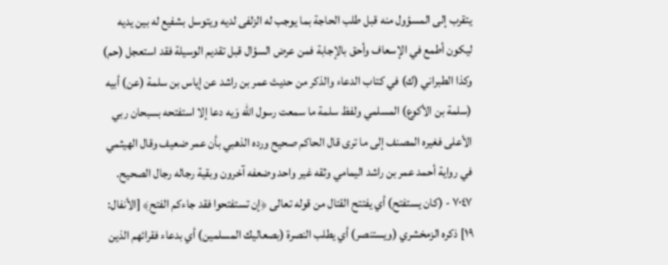يتقرب إلى المسؤول منه قبل طلب الحاجة بما يوجب له الزلفى لديه ويتوسل بشفيع له بين يديه ليكون أطمع في الإسعاف وأحق بالإجابة فمن عرض السؤال قبل تقديم الوسيلة فقد استعجل (حم) وكذا الطبراني (ك) في كتاب الدعاء والذكر من حديث عمر بن راشد عن إياس بن سلمة (عن) أبيه (سلمة بن الأكوع) المسلمي ولفظ سلمة ما سمعت رسول الله وَيه دعا إلا استفتحه بسبحان ربي الأعلى فغيره المصنف إلى ما ترى قال الحاكم صحيح ورده الذهبي بأن عمر ضعيف وقال الهيثمي في رواية أحمد عمر بن راشد اليمامي وثقه غير واحد وضعفه آخرون وبقية رجاله رجال الصحيح. ٧٠٤٧ - (كان يستفتح) أي يفتتح القتال من قوله تعالى ﴿إن تستفتحوا فقد جاءكم الفتح﴾ [الأنفال: ١٩] ذكره الزمخشري (ويستنصر) أي يطلب النصرة (بصعاليك المسلمين) أي بدعاء فقرائهم الذين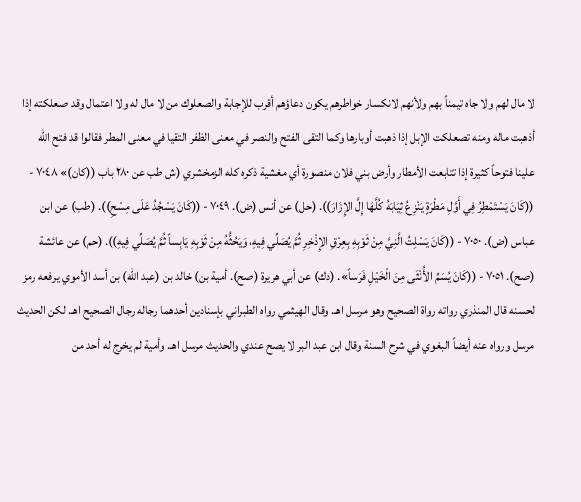لا مال لهم ولا جاه تيمناً بهم ولأنهم لانكسار خواطرهم يكون دعاؤهم أقرب للإجابة والصعلوك من لا مال له ولا اعتمال وقد صعلكته إذا أذهبت ماله ومنه تصعلكت الإبل إذا ذهبت أوبارها وكما التقى الفتح والنصر في معنى الظفر التقيا في معنى المطر فقالوا قد فتح الله علينا فتوحاً كثيرة إذا تتابعت الأمطار وأرض بني فلان منصورة أي مغشية ذكره كله الزمخشري (ش طب عن ٢٨٠ باب ((كان)» ٧٠٤٨ - ((كَانَ يَسْتَمْطِرُ فِي أَوَّلِ مَطْرَةٍ يَنْزِعُ ثِيَابَهُ كُلَّهَا إِلَّ الإِزَارَ)). (حل) عن أنس (ض). ٧٠٤٩ - ((كَانَ يَسْجُدُ عَلَى مِسْحِ)). (طب) عن ابن عباس (ض). ٧٠٥٠ - ((كَانَ يَسْلِتُ الَّنِيَّ مِنْ ثَوْبِهِ بِعِرْقِ الإِذْخِرِ ثُمَّ يُصَلِّي فِيهِ، وَيَحُثُّهُ مِنْ ثَوْبِهِ يَابِساً ثُمَّ يُصَلِّي فِيهِ)). (حم) عن عائشة (صح). ٧٠٥١ - ((كَانَ يُسَمِّ الأُنْثَى مِنَ الْخَيْلِ فَرَساً». (دك) عن أبي هريرة (صح). أمية بن) خالد بن (عبد الله) بن أسد الأموي يرفعه رمز لحسنه قال المنذري رواته رواة الصحيح وهو مرسل اهـ. وقال الهيثمي رواه الطبراني بإسنادين أحدهما رجاله رجال الصحيح اهـ. لكن الحديث مرسل ورواه عنه أيضاً البغوي في شرح السنة وقال ابن عبد البر لا يصح عندي والحديث مرسل اهـ. وأمية لم يخرج له أحد من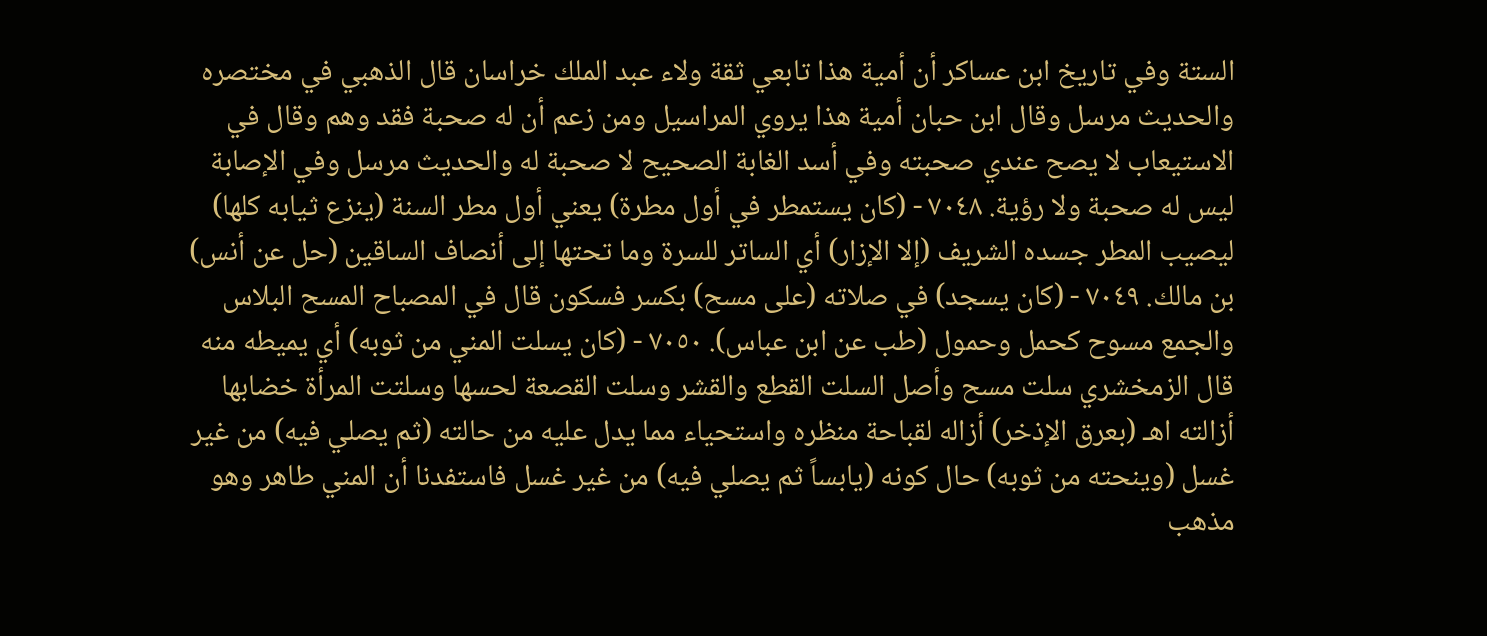الستة وفي تاريخ ابن عساكر أن أمية هذا تابعي ثقة ولاء عبد الملك خراسان قال الذهبي في مختصره والحديث مرسل وقال ابن حبان أمية هذا يروي المراسيل ومن زعم أن له صحبة فقد وهم وقال في الاستيعاب لا يصح عندي صحبته وفي أسد الغابة الصحيح لا صحبة له والحديث مرسل وفي الإصابة ليس له صحبة ولا رؤية. ٧٠٤٨ - (كان يستمطر في أول مطرة) يعني أول مطر السنة (ينزع ثيابه كلها) ليصيب المطر جسده الشريف (إلا الإزار) أي الساتر للسرة وما تحتها إلى أنصاف الساقين (حل عن أنس) بن مالك. ٧٠٤٩ - (كان يسجد) في صلاته (على مسح) بكسر فسكون قال في المصباح المسح البلاس والجمع مسوح كحمل وحمول (طب عن ابن عباس). ٧٠٥٠ - (كان يسلت المني من ثوبه) أي يميطه منه قال الزمخشري سلت مسح وأصل السلت القطع والقشر وسلت القصعة لحسها وسلتت المرأة خضابها أزالته اهـ (بعرق الإذخر) أزاله لقباحة منظره واستحياء مما يدل عليه من حالته (ثم يصلي فيه) من غير غسل (وينحته من ثوبه) حال كونه (يابساً ثم يصلي فيه) من غير غسل فاستفدنا أن المني طاهر وهو مذهب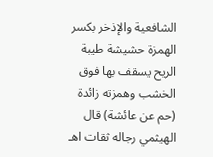الشافعية والإذخر بكسر الهمزة حشيشة طيبة الريح يسقف بها فوق الخشب وهمزته زائدة (حم عن عائشة) قال الهيثمي رجاله ثقات اهـ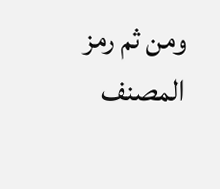ومن ثم رمز المصنف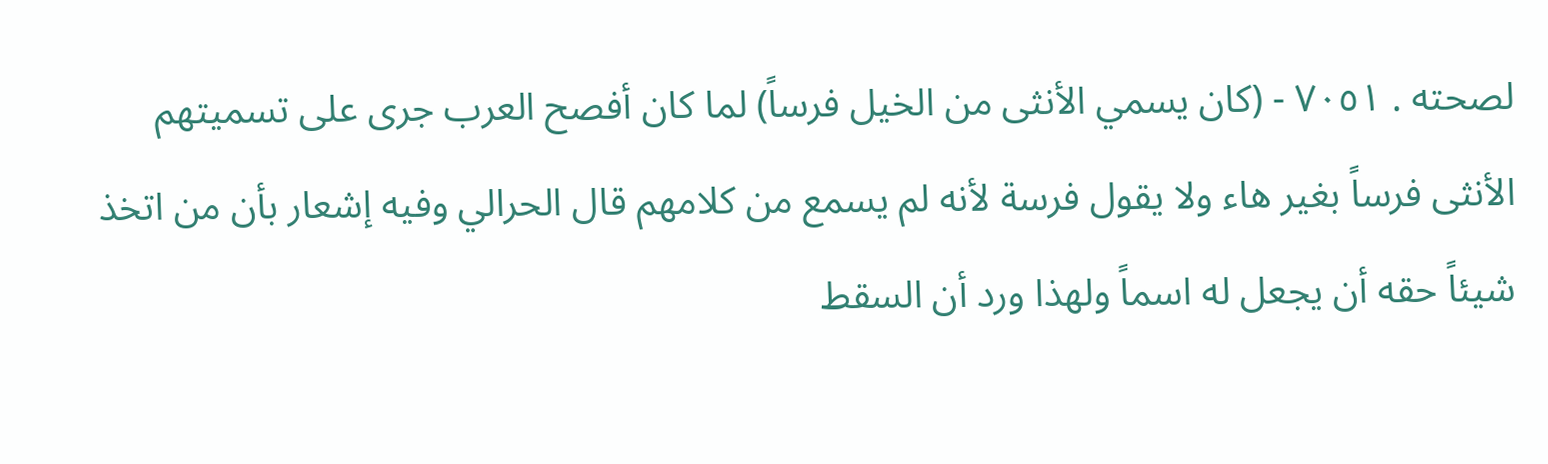لصحته . ٧٠٥١ - (كان يسمي الأنثى من الخيل فرساً) لما كان أفصح العرب جرى على تسميتهم الأنثى فرساً بغير هاء ولا يقول فرسة لأنه لم يسمع من كلامهم قال الحرالي وفيه إشعار بأن من اتخذ شيئاً حقه أن يجعل له اسماً ولهذا ورد أن السقط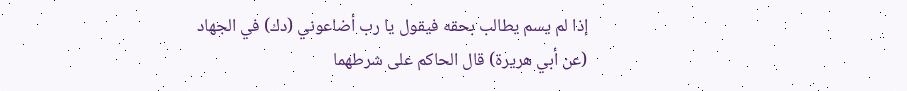إذا لم يسم يطالب بحقه فيقول يا رب أضاعوني (دك) في الجهاد (عن أبي هريرة) قال الحاكم على شرطهما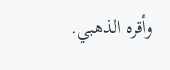وأقره الذهبي.